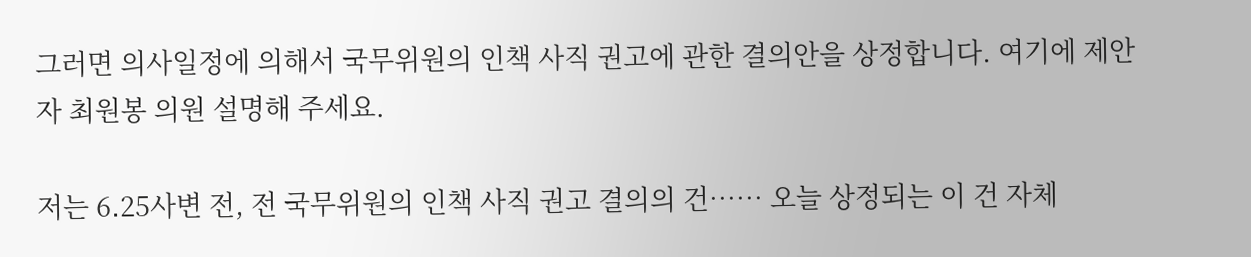그러면 의사일정에 의해서 국무위원의 인책 사직 권고에 관한 결의안을 상정합니다. 여기에 제안자 최원봉 의원 설명해 주세요.

저는 6․25사변 전, 전 국무위원의 인책 사직 권고 결의의 건…… 오늘 상정되는 이 건 자체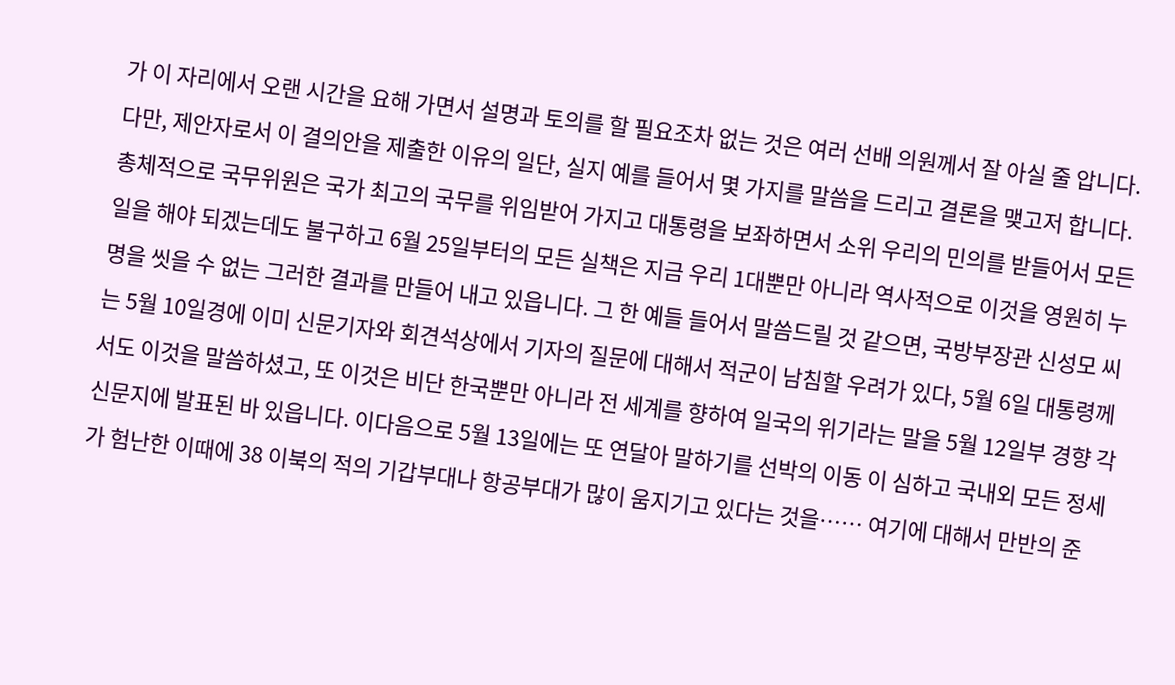가 이 자리에서 오랜 시간을 요해 가면서 설명과 토의를 할 필요조차 없는 것은 여러 선배 의원께서 잘 아실 줄 압니다. 다만, 제안자로서 이 결의안을 제출한 이유의 일단, 실지 예를 들어서 몇 가지를 말씀을 드리고 결론을 맺고저 합니다. 총체적으로 국무위원은 국가 최고의 국무를 위임받어 가지고 대통령을 보좌하면서 소위 우리의 민의를 받들어서 모든 일을 해야 되겠는데도 불구하고 6월 25일부터의 모든 실책은 지금 우리 1대뿐만 아니라 역사적으로 이것을 영원히 누명을 씻을 수 없는 그러한 결과를 만들어 내고 있읍니다. 그 한 예들 들어서 말씀드릴 것 같으면, 국방부장관 신성모 씨는 5월 10일경에 이미 신문기자와 회견석상에서 기자의 질문에 대해서 적군이 남침할 우려가 있다, 5월 6일 대통령께서도 이것을 말씀하셨고, 또 이것은 비단 한국뿐만 아니라 전 세계를 향하여 일국의 위기라는 말을 5월 12일부 경향 각 신문지에 발표된 바 있읍니다. 이다음으로 5월 13일에는 또 연달아 말하기를 선박의 이동 이 심하고 국내외 모든 정세가 험난한 이때에 38 이북의 적의 기갑부대나 항공부대가 많이 움지기고 있다는 것을…… 여기에 대해서 만반의 준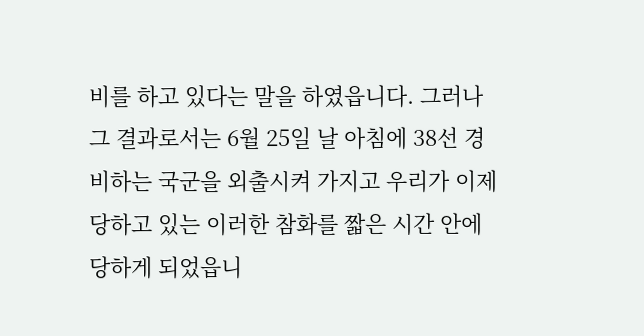비를 하고 있다는 말을 하였읍니다. 그러나 그 결과로서는 6월 25일 날 아침에 38선 경비하는 국군을 외출시켜 가지고 우리가 이제 당하고 있는 이러한 참화를 짧은 시간 안에 당하게 되었읍니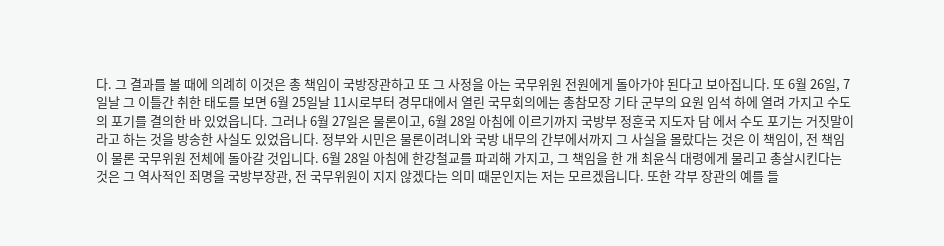다. 그 결과를 볼 때에 의례히 이것은 총 책임이 국방장관하고 또 그 사정을 아는 국무위원 전원에게 돌아가야 된다고 보아집니다. 또 6월 26일, 7일날 그 이틀간 취한 태도를 보면 6월 25일날 11시로부터 경무대에서 열린 국무회의에는 총참모장 기타 군부의 요원 임석 하에 열려 가지고 수도의 포기를 결의한 바 있었읍니다. 그러나 6월 27일은 물론이고, 6월 28일 아침에 이르기까지 국방부 정훈국 지도자 담 에서 수도 포기는 거짓말이라고 하는 것을 방송한 사실도 있었읍니다. 정부와 시민은 물론이려니와 국방 내무의 간부에서까지 그 사실을 몰랐다는 것은 이 책임이, 전 책임이 물론 국무위원 전체에 돌아갈 것입니다. 6월 28일 아침에 한강철교를 파괴해 가지고, 그 책임을 한 개 최윤식 대령에게 물리고 총살시킨다는 것은 그 역사적인 죄명을 국방부장관, 전 국무위원이 지지 않겠다는 의미 때문인지는 저는 모르겠읍니다. 또한 각부 장관의 예를 들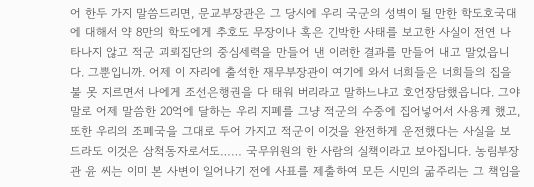어 한두 가지 말씀드리면, 문교부장관은 그 당시에 우리 국군의 성벽이 될 만한 학도호국대에 대해서 약 8만의 학도에게 추호도 무장이나 혹은 긴박한 사태를 보고한 사실이 전연 나타나지 않고 적군 괴뢰집단의 중심세력을 만들어 낸 이러한 결과를 만들어 내고 말었읍니다. 그뿐입니까. 어제 이 자리에 출석한 재무부장관이 여기에 와서 너희들은 너희들의 집을 불 못 지르면서 나에게 조선은행권을 다 태워 버리라고 말하느냐고 호언장담했읍니다. 그야말로 어제 말씀한 20억에 달하는 우리 지폐를 그냥 적군의 수중에 집어넣어서 사용케 했고, 또한 우리의 조폐국을 그대로 두어 가지고 적군이 이것을 완전하게 운전했다는 사실을 보드라도 이것은 삼척동자로서도…… 국무위원의 한 사람의 실책이라고 보아집니다. 농림부장관 윤 씨는 이미 본 사변이 일어나기 전에 사표를 제출하여 모든 시민의 굶주리는 그 책임을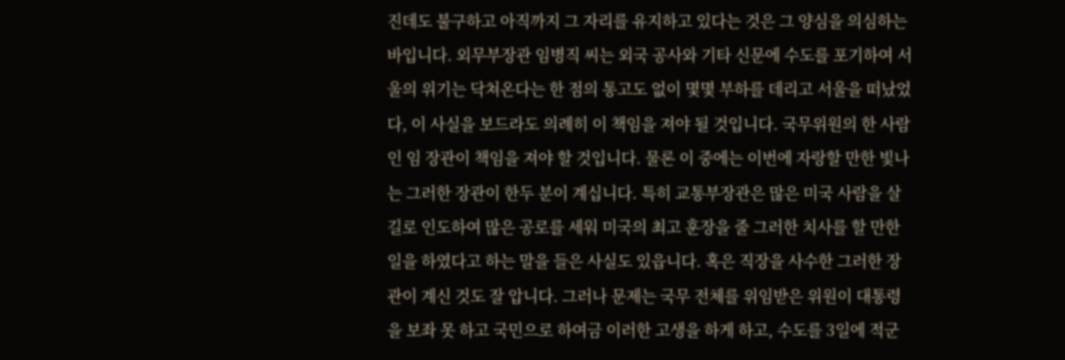진데도 불구하고 아직까지 그 자리를 유지하고 있다는 것은 그 양심을 의심하는 바입니다. 외무부장관 임병직 씨는 외국 공사와 기타 신문에 수도를 포기하여 서울의 위기는 닥쳐온다는 한 점의 통고도 없이 몇몇 부하를 데리고 서울을 떠났었다, 이 사실을 보드라도 의례히 이 책임을 져야 될 것입니다. 국무위원의 한 사람인 임 장관이 책임을 져야 할 것입니다. 물론 이 중에는 이번에 자랑할 만한 빛나는 그러한 장관이 한두 분이 계십니다. 특히 교통부장관은 많은 미국 사람을 살 길로 인도하여 많은 공로를 세워 미국의 최고 훈장을 줄 그러한 치사를 할 만한 일을 하였다고 하는 말을 들은 사실도 있읍니다. 혹은 직장을 사수한 그러한 장관이 계신 것도 잘 압니다. 그러나 문제는 국무 전체를 위임받은 위원이 대통령을 보좌 못 하고 국민으로 하여금 이러한 고생을 하게 하고, 수도를 3일에 적군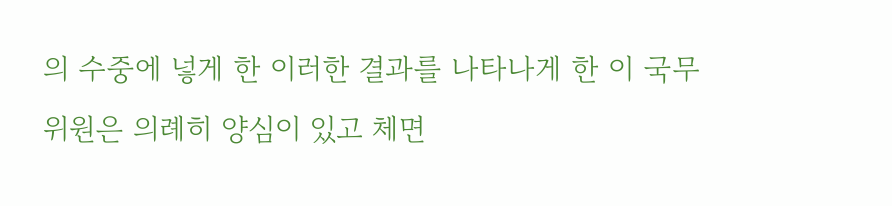의 수중에 넣게 한 이러한 결과를 나타나게 한 이 국무위원은 의례히 양심이 있고 체면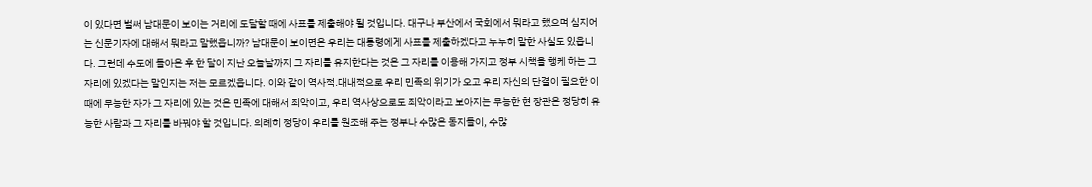이 있다면 벌써 남대문이 보이는 거리에 도달할 때에 사표를 제출해야 될 것입니다. 대구나 부산에서 국회에서 뭐라고 했으며 심지어는 신문기자에 대해서 뭐라고 말했읍니까? 남대문이 보이면은 우리는 대통령에게 사표를 제출하겠다고 누누히 말한 사실도 있읍니다. 그런데 수도에 돌아온 후 한 달이 지난 오늘날까지 그 자리를 유지한다는 것은 그 자리를 이용해 가지고 정부 시책을 행케 하는 그 자리에 있겠다는 말인지는 저는 모르겠읍니다. 이와 같이 역사적․대내적으로 우리 민족의 위기가 오고 우리 자신의 단결이 필요한 이때에 무능한 자가 그 자리에 있는 것은 민족에 대해서 죄악이고, 우리 역사상으로도 죄악이라고 보아지는 무능한 현 장관은 정당히 유능한 사람과 그 자리를 바꿔야 할 것입니다. 의례히 정당이 우리를 원조해 주는 정부나 수많은 동지들이, 수많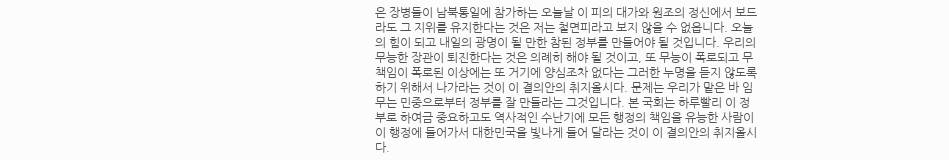은 장병들이 남북통일에 참가하는 오늘날 이 피의 대가와 원조의 정신에서 보드라도 그 지위를 유지한다는 것은 저는 철면피라고 보지 않을 수 없읍니다. 오늘의 힘이 되고 내일의 광명이 될 만한 참된 정부를 만들어야 될 것입니다. 우리의 무능한 장관이 퇴진한다는 것은 의례히 해야 될 것이고, 또 무능이 폭로되고 무책임이 폭로된 이상에는 또 거기에 양심조차 없다는 그러한 누명을 듣지 않도록 하기 위해서 나가라는 것이 이 결의안의 취지올시다. 문제는 우리가 맡은 바 임무는 민중으로부터 정부를 잘 만들라는 그것입니다. 본 국회는 하루빨리 이 정부로 하여금 중요하고도 역사적인 수난기에 모든 행정의 책임을 유능한 사람이 이 행정에 들어가서 대한민국을 빛나게 들어 달라는 것이 이 결의안의 취지올시다.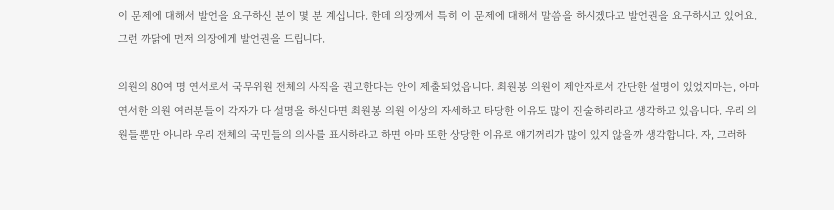이 문제에 대해서 발언을 요구하신 분이 몇 분 계십니다. 한데 의장께서 특히 이 문제에 대해서 말씀을 하시겠다고 발언권을 요구하시고 있어요. 그런 까닭에 먼저 의장에게 발언권을 드립니다.

의원의 80여 명 연서로서 국무위원 전체의 사직을 권고한다는 안이 제출되었읍니다. 최원봉 의원이 제안자로서 간단한 설명이 있었지마는, 아마 연서한 의원 여러분들이 각자가 다 설명을 하신다면 최원봉 의원 이상의 자세하고 타당한 이유도 많이 진술하리라고 생각하고 있읍니다. 우리 의원들뿐만 아니라 우리 전체의 국민들의 의사를 표시하라고 하면 아마 또한 상당한 이유로 얘기꺼리가 많이 있지 않을까 생각합니다. 자, 그러하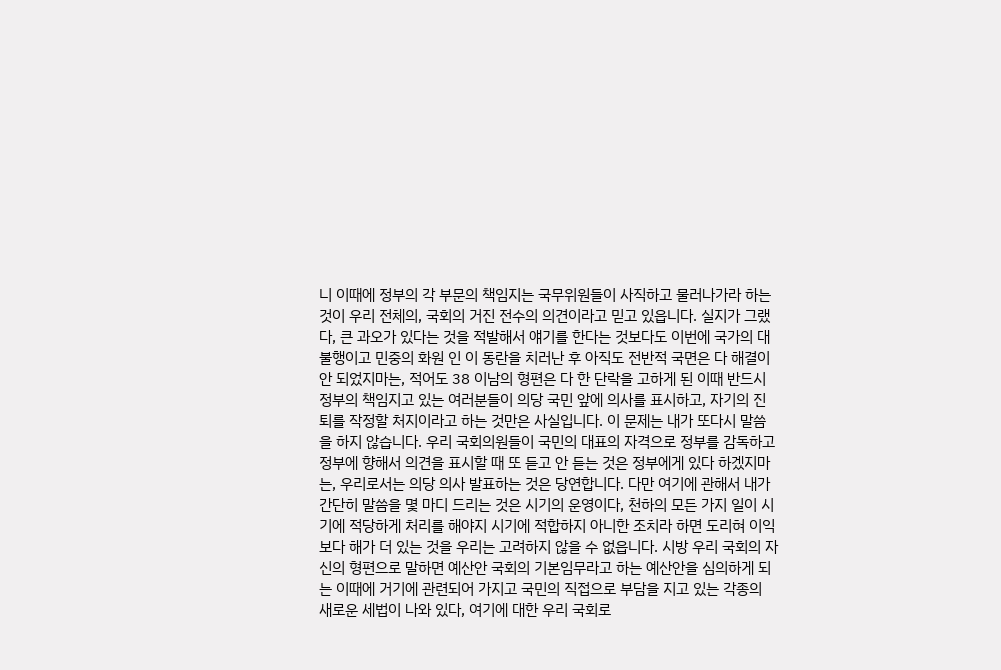니 이때에 정부의 각 부문의 책임지는 국무위원들이 사직하고 물러나가라 하는 것이 우리 전체의, 국회의 거진 전수의 의견이라고 믿고 있읍니다. 실지가 그랬다, 큰 과오가 있다는 것을 적발해서 얘기를 한다는 것보다도 이번에 국가의 대불행이고 민중의 화원 인 이 동란을 치러난 후 아직도 전반적 국면은 다 해결이 안 되었지마는, 적어도 38 이남의 형편은 다 한 단락을 고하게 된 이때 반드시 정부의 책임지고 있는 여러분들이 의당 국민 앞에 의사를 표시하고, 자기의 진퇴를 작정할 처지이라고 하는 것만은 사실입니다. 이 문제는 내가 또다시 말씀을 하지 않습니다. 우리 국회의원들이 국민의 대표의 자격으로 정부를 감독하고 정부에 향해서 의견을 표시할 때 또 듣고 안 듣는 것은 정부에게 있다 하겠지마는, 우리로서는 의당 의사 발표하는 것은 당연합니다. 다만 여기에 관해서 내가 간단히 말씀을 몇 마디 드리는 것은 시기의 운영이다, 천하의 모든 가지 일이 시기에 적당하게 처리를 해야지 시기에 적합하지 아니한 조치라 하면 도리혀 이익보다 해가 더 있는 것을 우리는 고려하지 않을 수 없읍니다. 시방 우리 국회의 자신의 형편으로 말하면 예산안 국회의 기본임무라고 하는 예산안을 심의하게 되는 이때에 거기에 관련되어 가지고 국민의 직접으로 부담을 지고 있는 각종의 새로운 세법이 나와 있다, 여기에 대한 우리 국회로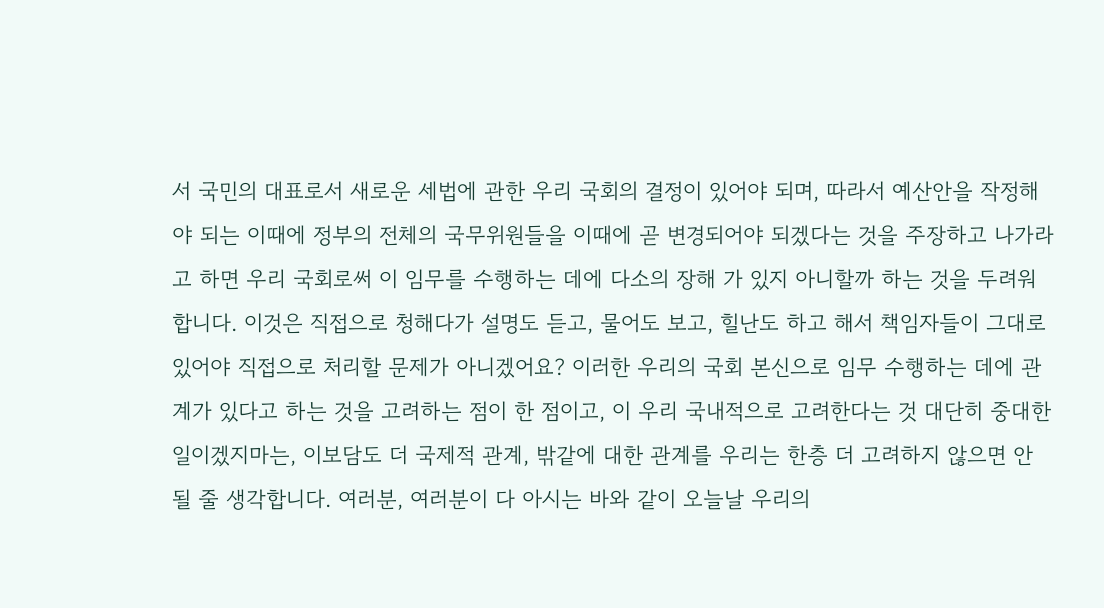서 국민의 대표로서 새로운 세법에 관한 우리 국회의 결정이 있어야 되며, 따라서 예산안을 작정해야 되는 이때에 정부의 전체의 국무위원들을 이때에 곧 변경되어야 되겠다는 것을 주장하고 나가라고 하면 우리 국회로써 이 임무를 수행하는 데에 다소의 장해 가 있지 아니할까 하는 것을 두려워합니다. 이것은 직접으로 청해다가 설명도 듣고, 물어도 보고, 힐난도 하고 해서 책임자들이 그대로 있어야 직접으로 처리할 문제가 아니겠어요? 이러한 우리의 국회 본신으로 임무 수행하는 데에 관계가 있다고 하는 것을 고려하는 점이 한 점이고, 이 우리 국내적으로 고려한다는 것 대단히 중대한 일이겠지마는, 이보담도 더 국제적 관계, 밖같에 대한 관계를 우리는 한층 더 고려하지 않으면 안 될 줄 생각합니다. 여러분, 여러분이 다 아시는 바와 같이 오늘날 우리의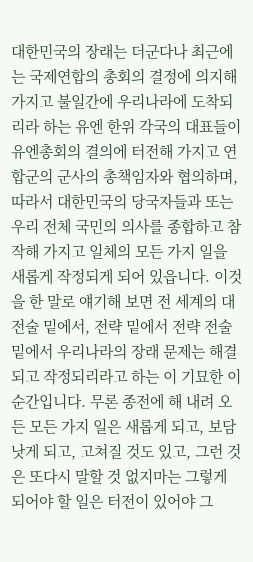대한민국의 장래는 더군다나 최근에는 국제연합의 총회의 결정에 의지해 가지고 불일간에 우리나라에 도착되리라 하는 유엔 한위 각국의 대표들이 유엔총회의 결의에 터전해 가지고 연합군의 군사의 총책임자와 협의하며, 따라서 대한민국의 당국자들과 또는 우리 전체 국민의 의사를 종합하고 참작해 가지고 일체의 모든 가지 일을 새롭게 작정되게 되어 있읍니다. 이것을 한 말로 얘기해 보면 전 세계의 대전술 밑에서, 전략 밑에서 전략 전술 밑에서 우리나라의 장래 문제는 해결되고 작정되리라고 하는 이 기묘한 이 순간입니다. 무론 종전에 해 내려 오든 모든 가지 일은 새롭게 되고, 보담 낫게 되고, 고쳐질 것도 있고, 그런 것은 또다시 말할 것 없지마는 그렇게 되어야 할 일은 터전이 있어야 그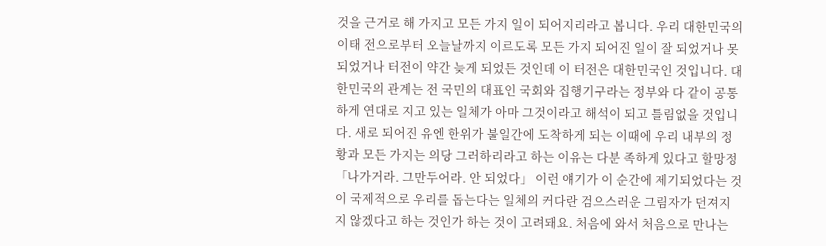것을 근거로 해 가지고 모든 가지 일이 되어지리라고 봅니다. 우리 대한민국의 이태 전으로부터 오늘날까지 이르도록 모든 가지 되어진 일이 잘 되었거나 못 되었거나 터전이 약간 늦게 되었든 것인데 이 터전은 대한민국인 것입니다. 대한민국의 관계는 전 국민의 대표인 국회와 집행기구라는 정부와 다 같이 공통하게 연대로 지고 있는 일체가 아마 그것이라고 해석이 되고 틀림없을 것입니다. 새로 되어진 유엔 한위가 불일간에 도착하게 되는 이때에 우리 내부의 정황과 모든 가지는 의당 그러하리라고 하는 이유는 다분 족하게 있다고 할망정 「나가거라. 그만두어라. 안 되었다」 이런 얘기가 이 순간에 제기되었다는 것이 국제적으로 우리를 돕는다는 일체의 커다란 검으스러운 그림자가 던져지지 않겠다고 하는 것인가 하는 것이 고려돼요. 처음에 와서 처음으로 만나는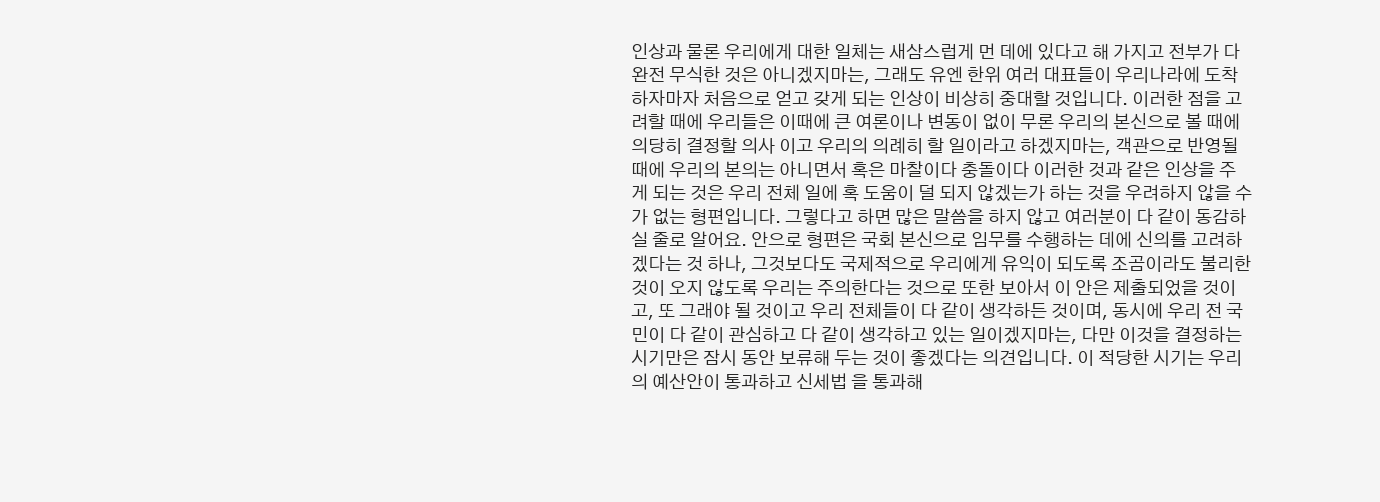인상과 물론 우리에게 대한 일체는 새삼스럽게 먼 데에 있다고 해 가지고 전부가 다 완전 무식한 것은 아니겠지마는, 그래도 유엔 한위 여러 대표들이 우리나라에 도착하자마자 처음으로 얻고 갖게 되는 인상이 비상히 중대할 것입니다. 이러한 점을 고려할 때에 우리들은 이때에 큰 여론이나 변동이 없이 무론 우리의 본신으로 볼 때에 의당히 결정할 의사 이고 우리의 의례히 할 일이라고 하겠지마는, 객관으로 반영될 때에 우리의 본의는 아니면서 혹은 마찰이다 충돌이다 이러한 것과 같은 인상을 주게 되는 것은 우리 전체 일에 혹 도움이 덜 되지 않겠는가 하는 것을 우려하지 않을 수가 없는 형편입니다. 그렇다고 하면 많은 말씀을 하지 않고 여러분이 다 같이 동감하실 줄로 알어요. 안으로 형편은 국회 본신으로 임무를 수행하는 데에 신의를 고려하겠다는 것 하나, 그것보다도 국제적으로 우리에게 유익이 되도록 조곰이라도 불리한 것이 오지 않도록 우리는 주의한다는 것으로 또한 보아서 이 안은 제출되었을 것이고, 또 그래야 될 것이고 우리 전체들이 다 같이 생각하든 것이며, 동시에 우리 전 국민이 다 같이 관심하고 다 같이 생각하고 있는 일이겠지마는, 다만 이것을 결정하는 시기만은 잠시 동안 보류해 두는 것이 좋겠다는 의견입니다. 이 적당한 시기는 우리의 예산안이 통과하고 신세법 을 통과해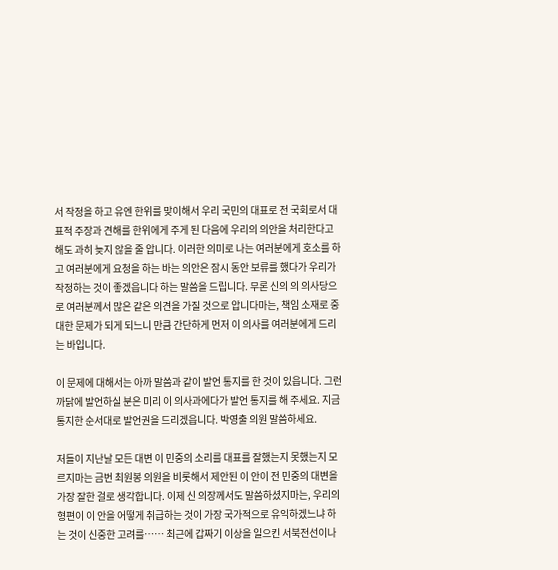서 작정을 하고 유엔 한위를 맞이해서 우리 국민의 대표로 전 국회로서 대표적 주장과 견해를 한위에게 주게 된 다음에 우리의 의안을 처리한다고 해도 과히 늦지 않을 줄 압니다. 이러한 의미로 나는 여러분에게 호소를 하고 여러분에게 요청을 하는 바는 의안은 잠시 동안 보류를 했다가 우리가 작정하는 것이 좋겠읍니다 하는 말씀을 드립니다. 무론 신의 의 의사당으로 여러분께서 많은 같은 의견을 가질 것으로 압니다마는, 책임 소재로 중대한 문제가 되게 되느니 만큼 간단하게 먼저 이 의사를 여러분에게 드리는 바입니다.

이 문제에 대해서는 아까 말씀과 같이 발언 통지를 한 것이 있읍니다. 그런 까닭에 발언하실 분은 미리 이 의사과에다가 발언 통지를 해 주세요. 지금 통지한 순서대로 발언권을 드리겠읍니다. 박영출 의원 말씀하세요.

저들이 지난날 모든 대변 이 민중의 소리를 대표를 잘했는지 못했는지 모르지마는 금번 최원봉 의원을 비롯해서 제안된 이 안이 전 민중의 대변을 가장 잘한 걸로 생각합니다. 이제 신 의장께서도 말씀하셨지마는, 우리의 형편이 이 안을 어떻게 취급하는 것이 가장 국가적으로 유익하겠느냐 하는 것이 신중한 고려를…… 최근에 갑짜기 이상을 일으킨 서북전선이나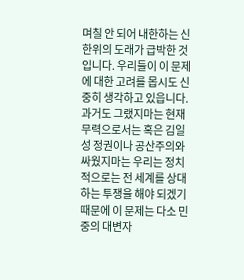며칠 안 되어 내한하는 신한위의 도래가 급박한 것입니다. 우리들이 이 문제에 대한 고려를 몹시도 신중히 생각하고 있읍니다. 과거도 그랬지마는 현재 무력으로서는 혹은 김일성 정권이나 공산주의와 싸웠지마는 우리는 정치적으로는 전 세계를 상대하는 투쟁을 해야 되겠기 때문에 이 문제는 다소 민중의 대변자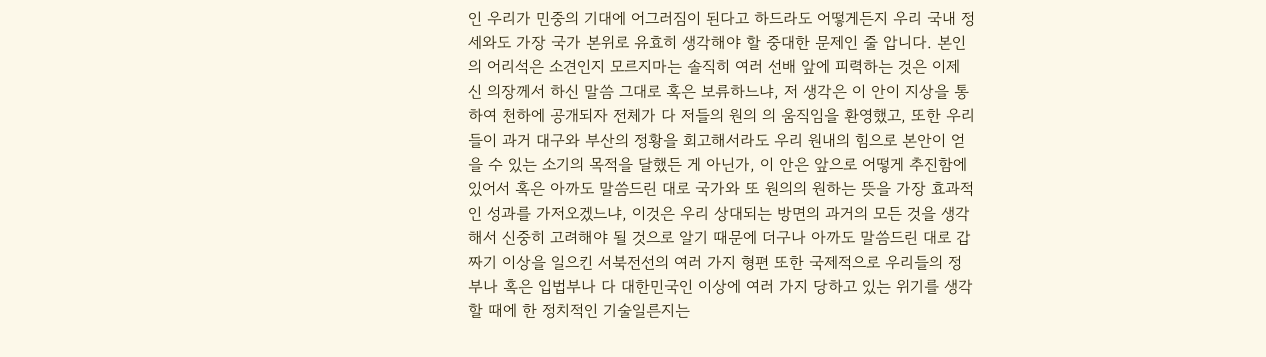인 우리가 민중의 기대에 어그러짐이 된다고 하드라도 어떻게든지 우리 국내 정세와도 가장 국가 본위로 유효히 생각해야 할 중대한 문제인 줄 압니다. 본인의 어리석은 소견인지 모르지마는 솔직히 여러 선배 앞에 피력하는 것은 이제 신 의장께서 하신 말씀 그대로 혹은 보류하느냐, 저 생각은 이 안이 지상을 통하여 천하에 공개되자 전체가 다 저들의 원의 의 움직임을 환영했고, 또한 우리들이 과거 대구와 부산의 정황을 회고해서라도 우리 원내의 힘으로 본안이 얻을 수 있는 소기의 목적을 달했든 게 아닌가, 이 안은 앞으로 어떻게 추진함에 있어서 혹은 아까도 말씀드린 대로 국가와 또 원의의 원하는 뜻을 가장 효과적인 성과를 가저오겠느냐, 이것은 우리 상대되는 방면의 과거의 모든 것을 생각해서 신중히 고려해야 될 것으로 알기 때문에 더구나 아까도 말씀드린 대로 갑짜기 이상을 일으킨 서북전선의 여러 가지 형편 또한 국제적으로 우리들의 정부나 혹은 입법부나 다 대한민국인 이상에 여러 가지 당하고 있는 위기를 생각할 때에 한 정치적인 기술일른지는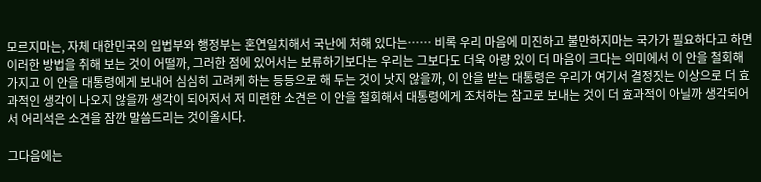모르지마는, 자체 대한민국의 입법부와 행정부는 혼연일치해서 국난에 처해 있다는…… 비록 우리 마음에 미진하고 불만하지마는 국가가 필요하다고 하면 이러한 방법을 취해 보는 것이 어떨까, 그러한 점에 있어서는 보류하기보다는 우리는 그보다도 더욱 아량 있이 더 마음이 크다는 의미에서 이 안을 철회해 가지고 이 안을 대통령에게 보내어 심심히 고려케 하는 등등으로 해 두는 것이 낫지 않을까, 이 안을 받는 대통령은 우리가 여기서 결정짓는 이상으로 더 효과적인 생각이 나오지 않을까 생각이 되어저서 저 미련한 소견은 이 안을 철회해서 대통령에게 조처하는 참고로 보내는 것이 더 효과적이 아닐까 생각되어서 어리석은 소견을 잠깐 말씀드리는 것이올시다.

그다음에는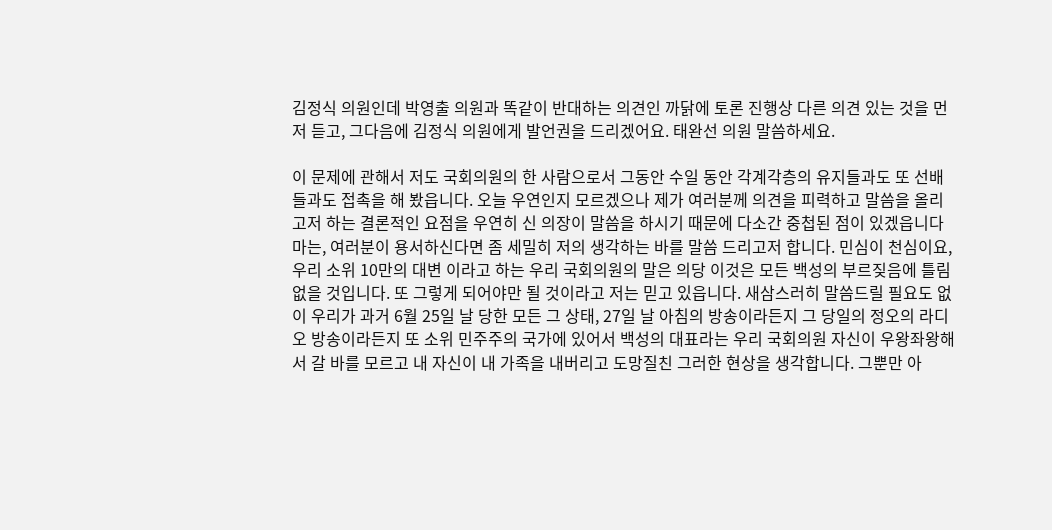김정식 의원인데 박영출 의원과 똑같이 반대하는 의견인 까닭에 토론 진행상 다른 의견 있는 것을 먼저 듣고, 그다음에 김정식 의원에게 발언권을 드리겠어요. 태완선 의원 말씀하세요.

이 문제에 관해서 저도 국회의원의 한 사람으로서 그동안 수일 동안 각계각층의 유지들과도 또 선배들과도 접촉을 해 봤읍니다. 오늘 우연인지 모르겠으나 제가 여러분께 의견을 피력하고 말씀을 올리고저 하는 결론적인 요점을 우연히 신 의장이 말씀을 하시기 때문에 다소간 중첩된 점이 있겠읍니다마는, 여러분이 용서하신다면 좀 세밀히 저의 생각하는 바를 말씀 드리고저 합니다. 민심이 천심이요, 우리 소위 10만의 대변 이라고 하는 우리 국회의원의 말은 의당 이것은 모든 백성의 부르짖음에 틀림없을 것입니다. 또 그렇게 되어야만 될 것이라고 저는 믿고 있읍니다. 새삼스러히 말씀드릴 필요도 없이 우리가 과거 6월 25일 날 당한 모든 그 상태, 27일 날 아침의 방송이라든지 그 당일의 정오의 라디오 방송이라든지 또 소위 민주주의 국가에 있어서 백성의 대표라는 우리 국회의원 자신이 우왕좌왕해서 갈 바를 모르고 내 자신이 내 가족을 내버리고 도망질친 그러한 현상을 생각합니다. 그뿐만 아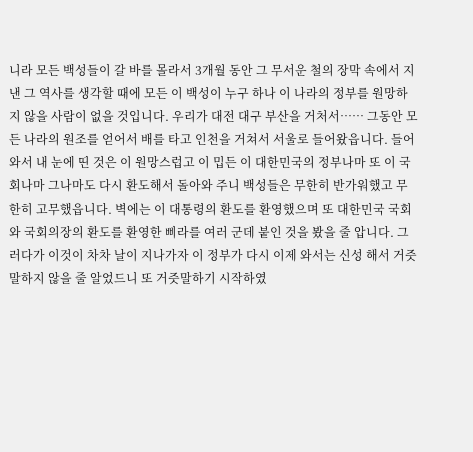니라 모든 백성들이 갈 바를 몰라서 3개월 동안 그 무서운 철의 장막 속에서 지낸 그 역사를 생각할 때에 모든 이 백성이 누구 하나 이 나라의 정부를 원망하지 않을 사람이 없을 것입니다. 우리가 대전 대구 부산을 거처서…… 그동안 모든 나라의 원조를 얻어서 배를 타고 인천을 거쳐서 서울로 들어왔읍니다. 들어와서 내 눈에 띤 것은 이 원망스럽고 이 밉든 이 대한민국의 정부나마 또 이 국회나마 그나마도 다시 환도해서 돌아와 주니 백성들은 무한히 반가워했고 무한히 고무했읍니다. 벽에는 이 대통령의 환도를 환영했으며 또 대한민국 국회와 국회의장의 환도를 환영한 삐라를 여러 군데 붙인 것을 봤을 줄 압니다. 그러다가 이것이 차차 날이 지나가자 이 정부가 다시 이제 와서는 신성 해서 거즛말하지 않을 줄 알었드니 또 거즛말하기 시작하였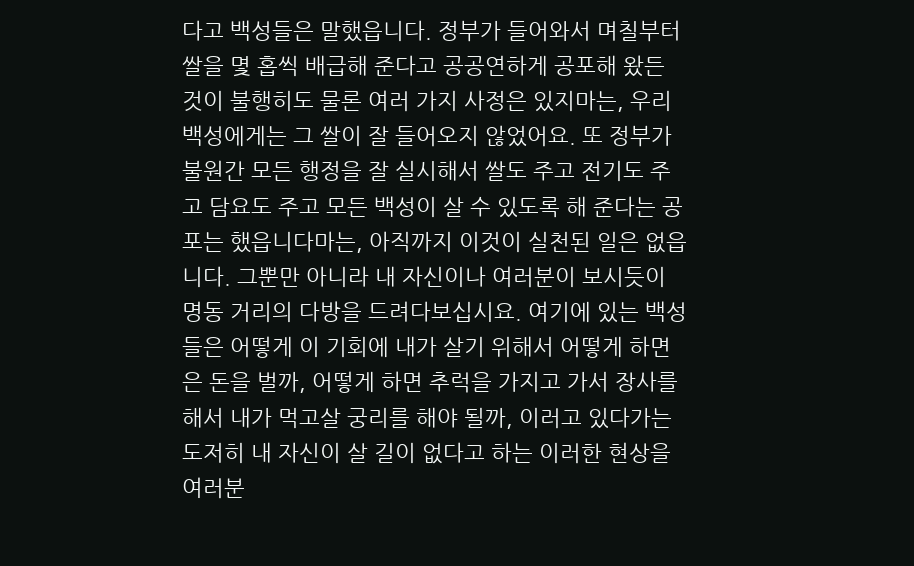다고 백성들은 말했읍니다. 정부가 들어와서 며칠부터 쌀을 몇 홉씩 배급해 준다고 공공연하게 공포해 왔든 것이 불행히도 물론 여러 가지 사정은 있지마는, 우리 백성에게는 그 쌀이 잘 들어오지 않었어요. 또 정부가 불원간 모든 행정을 잘 실시해서 쌀도 주고 전기도 주고 담요도 주고 모든 백성이 살 수 있도록 해 준다는 공포는 했읍니다마는, 아직까지 이것이 실천된 일은 없읍니다. 그뿐만 아니라 내 자신이나 여러분이 보시듯이 명동 거리의 다방을 드려다보십시요. 여기에 있는 백성들은 어떻게 이 기회에 내가 살기 위해서 어떻게 하면은 돈을 벌까, 어떻게 하면 추럭을 가지고 가서 장사를 해서 내가 먹고살 궁리를 해야 될까, 이러고 있다가는 도저히 내 자신이 살 길이 없다고 하는 이러한 현상을 여러분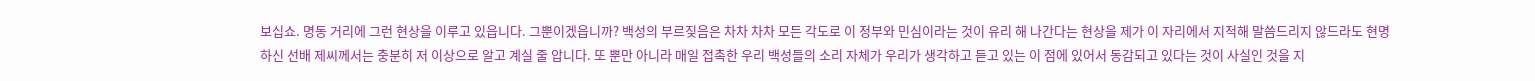보십쇼. 명동 거리에 그런 현상을 이루고 있읍니다. 그뿐이겠읍니까? 백성의 부르짖음은 차차 차차 모든 각도로 이 정부와 민심이라는 것이 유리 해 나간다는 현상을 제가 이 자리에서 지적해 말씀드리지 않드라도 현명하신 선배 제씨께서는 충분히 저 이상으로 알고 계실 줄 압니다. 또 뿐만 아니라 매일 접촉한 우리 백성들의 소리 자체가 우리가 생각하고 듣고 있는 이 점에 있어서 동감되고 있다는 것이 사실인 것을 지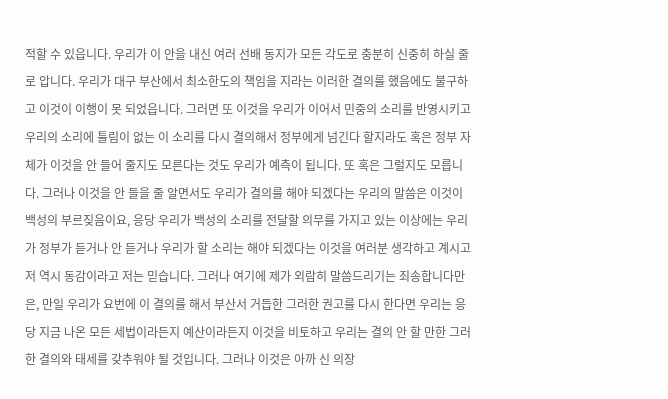적할 수 있읍니다. 우리가 이 안을 내신 여러 선배 동지가 모든 각도로 충분히 신중히 하실 줄로 압니다. 우리가 대구 부산에서 최소한도의 책임을 지라는 이러한 결의를 했음에도 불구하고 이것이 이행이 못 되었읍니다. 그러면 또 이것을 우리가 이어서 민중의 소리를 반영시키고 우리의 소리에 틀림이 없는 이 소리를 다시 결의해서 정부에게 넘긴다 할지라도 혹은 정부 자체가 이것을 안 들어 줄지도 모른다는 것도 우리가 예측이 됩니다. 또 혹은 그럴지도 모릅니다. 그러나 이것을 안 들을 줄 알면서도 우리가 결의를 해야 되겠다는 우리의 말씀은 이것이 백성의 부르짖음이요, 응당 우리가 백성의 소리를 전달할 의무를 가지고 있는 이상에는 우리가 정부가 듣거나 안 듣거나 우리가 할 소리는 해야 되겠다는 이것을 여러분 생각하고 계시고 저 역시 동감이라고 저는 믿습니다. 그러나 여기에 제가 외람히 말씀드리기는 죄송합니다만은, 만일 우리가 요번에 이 결의를 해서 부산서 거듭한 그러한 권고를 다시 한다면 우리는 응당 지금 나온 모든 세법이라든지 예산이라든지 이것을 비토하고 우리는 결의 안 할 만한 그러한 결의와 태세를 갖추워야 될 것입니다. 그러나 이것은 아까 신 의장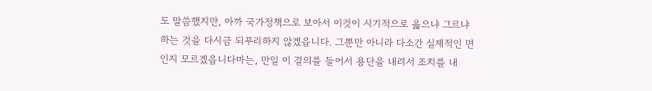도 말씀했지만, 아까 국가정책으로 보아서 이것이 시기적으로 옳으냐 그르냐 하는 것을 다시금 되푸리하지 않겠읍니다. 그뿐만 아니라 다소간 실제적인 면인지 모르겠읍니다마는, 만일 이 결의를 들어서 용단을 내려서 조치를 내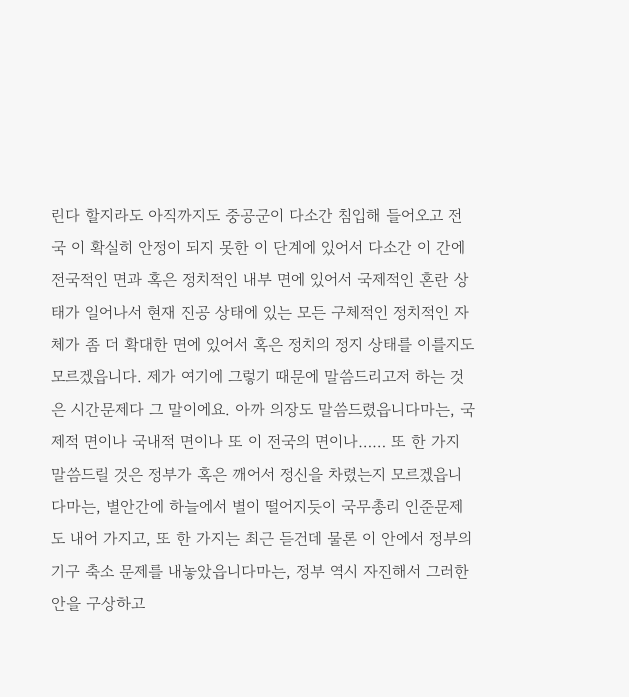린다 할지라도 아직까지도 중공군이 다소간 침입해 들어오고 전국 이 확실히 안정이 되지 못한 이 단계에 있어서 다소간 이 간에 전국적인 면과 혹은 정치적인 내부 면에 있어서 국제적인 혼란 상태가 일어나서 현재 진공 상태에 있는 모든 구체적인 정치적인 자체가 좀 더 확대한 면에 있어서 혹은 정치의 정지 상태를 이를지도 모르겠읍니다. 제가 여기에 그렇기 때문에 말씀드리고저 하는 것은 시간문제다 그 말이에요. 아까 의장도 말씀드렸읍니다마는, 국제적 면이나 국내적 면이나 또 이 전국의 면이나…… 또 한 가지 말씀드릴 것은 정부가 혹은 깨어서 정신을 차렸는지 모르겠읍니다마는, 별안간에 하늘에서 별이 떨어지듯이 국무총리 인준문제도 내어 가지고, 또 한 가지는 최근 듣건데 물론 이 안에서 정부의 기구 축소 문제를 내놓았읍니다마는, 정부 역시 자진해서 그러한 안을 구상하고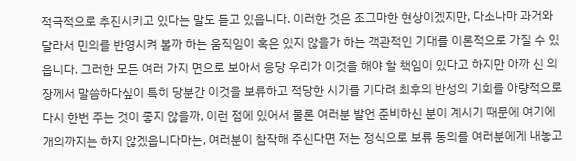적극적으로 추진시키고 있다는 말도 듣고 있읍니다. 이러한 것은 조그마한 현상이겠지만, 다소나마 과거와 달라서 민의를 반영시켜 볼까 하는 움직임이 혹은 있지 않을가 하는 객관적인 기대를 이론적으로 가질 수 있읍니다. 그러한 모든 여러 가지 면으로 보아서 응당 우리가 이것을 해야 할 책임이 있다고 하지만 아까 신 의장께서 말씀하다싶이 특히 당분간 이것을 보류하고 적당한 시기를 기다려 최후의 반성의 기회를 아량적으로 다시 한번 주는 것이 좋지 않을까, 이런 점에 있어서 물론 여러분 발언 준비하신 분이 계시기 때문에 여기에 개의까지는 하지 않겠읍니다마는, 여러분이 참작해 주신다면 저는 정식으로 보류 동의를 여러분에게 내놓고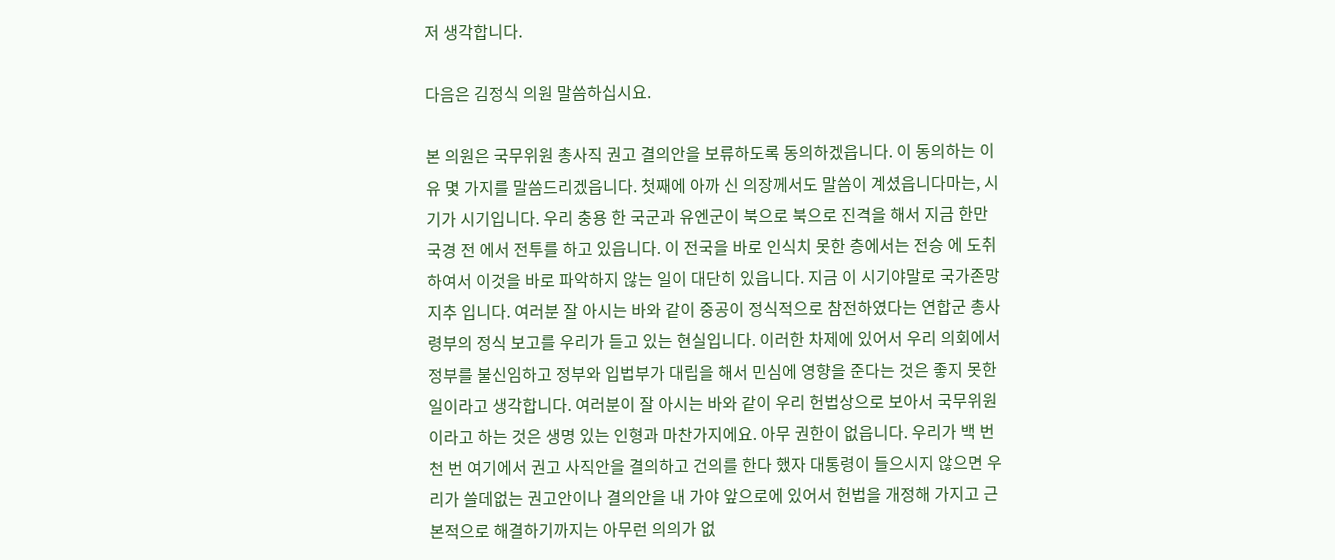저 생각합니다.

다음은 김정식 의원 말씀하십시요.

본 의원은 국무위원 총사직 권고 결의안을 보류하도록 동의하겠읍니다. 이 동의하는 이유 몇 가지를 말씀드리겠읍니다. 첫째에 아까 신 의장께서도 말씀이 계셨읍니다마는, 시기가 시기입니다. 우리 충용 한 국군과 유엔군이 북으로 북으로 진격을 해서 지금 한만 국경 전 에서 전투를 하고 있읍니다. 이 전국을 바로 인식치 못한 층에서는 전승 에 도취하여서 이것을 바로 파악하지 않는 일이 대단히 있읍니다. 지금 이 시기야말로 국가존망지추 입니다. 여러분 잘 아시는 바와 같이 중공이 정식적으로 참전하였다는 연합군 총사령부의 정식 보고를 우리가 듣고 있는 현실입니다. 이러한 차제에 있어서 우리 의회에서 정부를 불신임하고 정부와 입법부가 대립을 해서 민심에 영향을 준다는 것은 좋지 못한 일이라고 생각합니다. 여러분이 잘 아시는 바와 같이 우리 헌법상으로 보아서 국무위원이라고 하는 것은 생명 있는 인형과 마찬가지에요. 아무 권한이 없읍니다. 우리가 백 번 천 번 여기에서 권고 사직안을 결의하고 건의를 한다 했자 대통령이 들으시지 않으면 우리가 쓸데없는 권고안이나 결의안을 내 가야 앞으로에 있어서 헌법을 개정해 가지고 근본적으로 해결하기까지는 아무런 의의가 없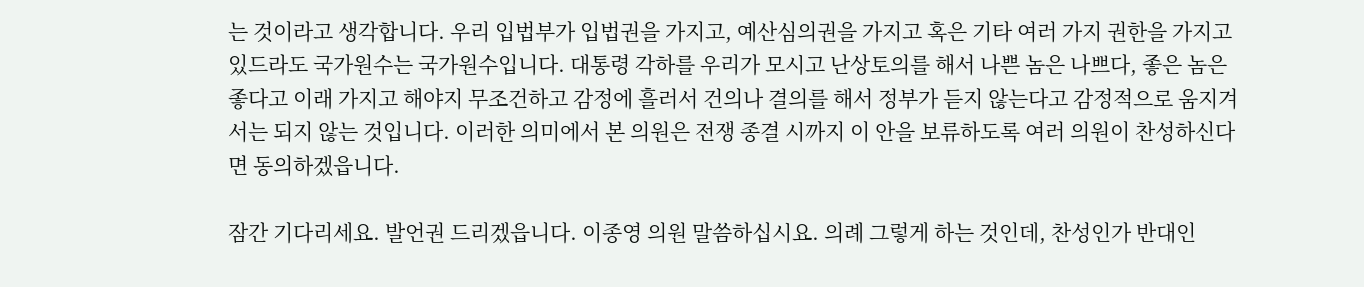는 것이라고 생각합니다. 우리 입법부가 입법권을 가지고, 예산심의권을 가지고 혹은 기타 여러 가지 권한을 가지고 있드라도 국가원수는 국가원수입니다. 대통령 각하를 우리가 모시고 난상토의를 해서 나쁜 놈은 나쁘다, 좋은 놈은 좋다고 이래 가지고 해야지 무조건하고 감정에 흘러서 건의나 결의를 해서 정부가 듣지 않는다고 감정적으로 움지겨서는 되지 않는 것입니다. 이러한 의미에서 본 의원은 전쟁 종결 시까지 이 안을 보류하도록 여러 의원이 찬성하신다면 동의하겠읍니다.

잠간 기다리세요. 발언권 드리겠읍니다. 이종영 의원 말씀하십시요. 의례 그렇게 하는 것인데, 찬성인가 반대인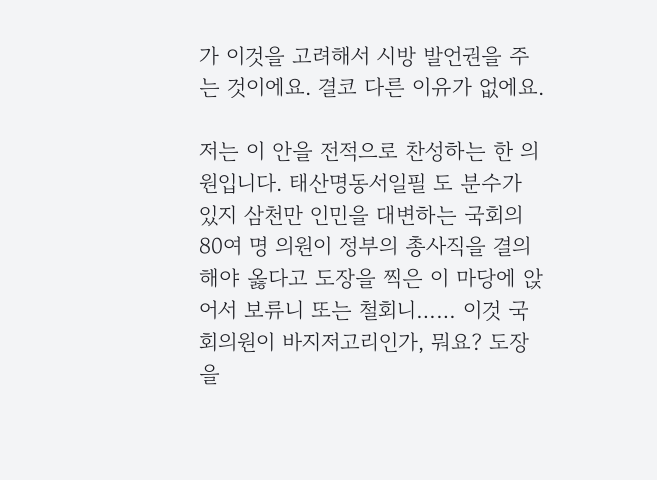가 이것을 고려해서 시방 발언권을 주는 것이에요. 결코 다른 이유가 없에요.

저는 이 안을 전적으로 찬성하는 한 의원입니다. 태산명동서일필 도 분수가 있지 삼천만 인민을 대변하는 국회의 80여 명 의원이 정부의 총사직을 결의해야 옳다고 도장을 찍은 이 마당에 앉어서 보류니 또는 철회니…… 이것 국회의원이 바지저고리인가, 뭐요? 도장을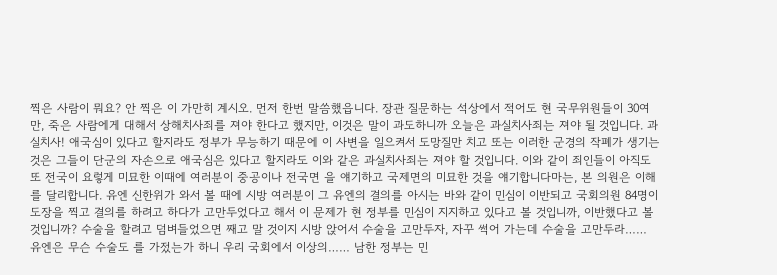찍은 사람이 뭐요? 안 찍은 이 가만히 계시오. 먼저 한번 말씀했읍니다. 장관 질문하는 석상에서 적어도 현 국무위원들이 30여만, 죽은 사람에게 대해서 상해치사죄를 져야 한다고 했지만, 이것은 말이 과도하니까 오늘은 과실치사죄는 져야 될 것입니다. 과실치사! 애국심이 있다고 할지라도 정부가 무능하기 때문에 이 사변을 일으켜서 도망질만 치고 또는 이러한 군경의 작폐가 생기는 것은 그들이 단군의 자손으로 애국심은 있다고 할지라도 이와 같은 과실치사죄는 져야 할 것입니다. 이와 같이 죄인들이 아직도 또 전국이 요렇게 미묘한 이때에 여러분이 중공이나 전국면 을 얘기하고 국제면의 미묘한 것을 얘기합니다마는, 본 의원은 이해를 달리합니다. 유엔 신한위가 와서 볼 때에 시방 여러분이 그 유엔의 결의를 아시는 바와 같이 민심이 이반되고 국회의원 84명이 도장을 찍고 결의를 하려고 하다가 고만두었다고 해서 이 문제가 현 정부를 민심이 지지하고 있다고 볼 것입니까, 이반했다고 볼 것입니까? 수술을 할려고 덤벼들었으면 째고 말 것이지 시방 앉어서 수술을 고만두자, 자꾸 썩어 가는데 수술을 고만두라…… 유엔은 무슨 수술도 를 가젔는가 하니 우리 국회에서 이상의…… 남한 정부는 민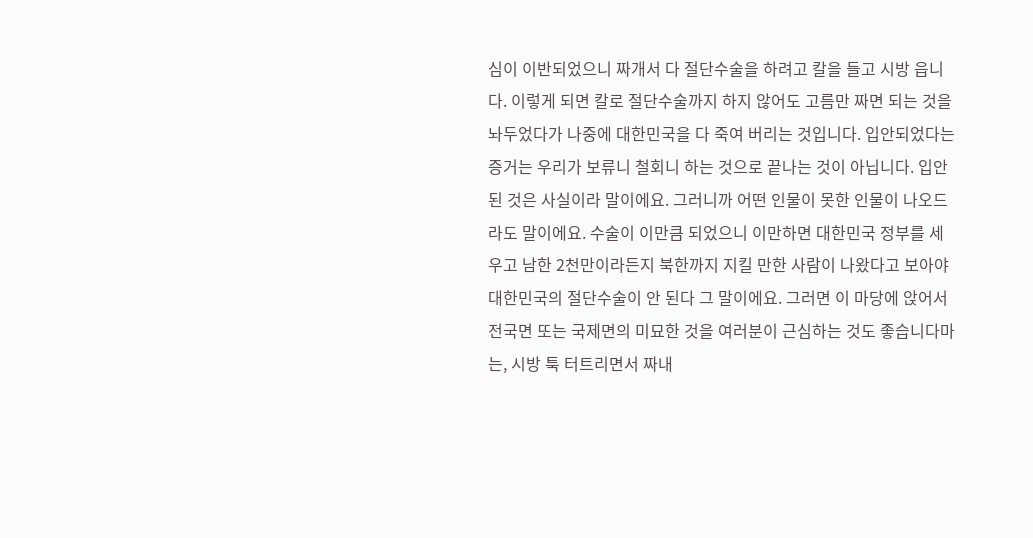심이 이반되었으니 짜개서 다 절단수술을 하려고 칼을 들고 시방 읍니다. 이렇게 되면 칼로 절단수술까지 하지 않어도 고름만 짜면 되는 것을 놔두었다가 나중에 대한민국을 다 죽여 버리는 것입니다. 입안되었다는 증거는 우리가 보류니 철회니 하는 것으로 끝나는 것이 아닙니다. 입안된 것은 사실이라 말이에요. 그러니까 어떤 인물이 못한 인물이 나오드라도 말이에요. 수술이 이만큼 되었으니 이만하면 대한민국 정부를 세우고 남한 2천만이라든지 북한까지 지킬 만한 사람이 나왔다고 보아야 대한민국의 절단수술이 안 된다 그 말이에요. 그러면 이 마당에 앉어서 전국면 또는 국제면의 미묘한 것을 여러분이 근심하는 것도 좋습니다마는, 시방 툭 터트리면서 짜내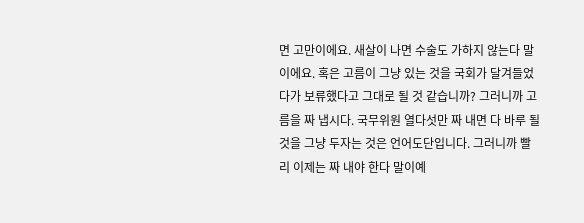면 고만이에요. 새살이 나면 수술도 가하지 않는다 말이에요. 혹은 고름이 그냥 있는 것을 국회가 달겨들었다가 보류했다고 그대로 될 것 같습니까? 그러니까 고름을 짜 냅시다. 국무위원 열다섯만 짜 내면 다 바루 될 것을 그냥 두자는 것은 언어도단입니다. 그러니까 빨리 이제는 짜 내야 한다 말이예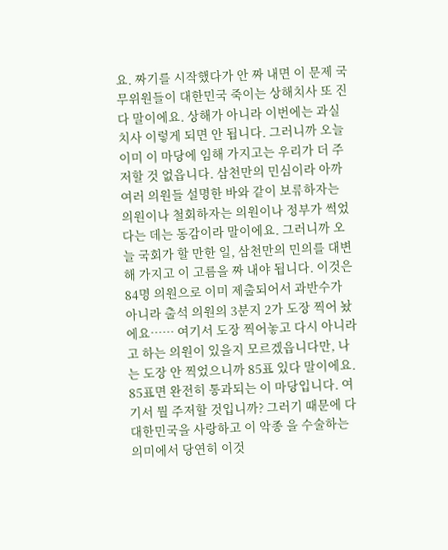요. 짜기를 시작했다가 안 짜 내면 이 문제 국무위원들이 대한민국 죽이는 상해치사 또 진다 말이에요. 상해가 아니라 이번에는 과실치사 이렇게 되면 안 됩니다. 그러니까 오늘 이미 이 마당에 임해 가지고는 우리가 더 주저할 것 없읍니다. 삼천만의 민심이라 아까 여러 의원들 설명한 바와 같이 보류하자는 의원이나 철회하자는 의원이나 정부가 썩었다는 데는 동감이라 말이에요. 그러니까 오늘 국회가 할 만한 일, 삼천만의 민의를 대변해 가지고 이 고름을 짜 내야 됩니다. 이것은 84명 의원으로 이미 제출되어서 과반수가 아니라 출석 의원의 3분지 2가 도장 찍어 놨에요…… 여기서 도장 찍어놓고 다시 아니라고 하는 의원이 있을지 모르겠읍니다만, 나는 도장 안 찍었으니까 85표 있다 말이에요. 85표면 완전히 통과되는 이 마당입니다. 여기서 뭘 주저할 것입니까? 그러기 때문에 다 대한민국을 사랑하고 이 악종 을 수술하는 의미에서 당연히 이것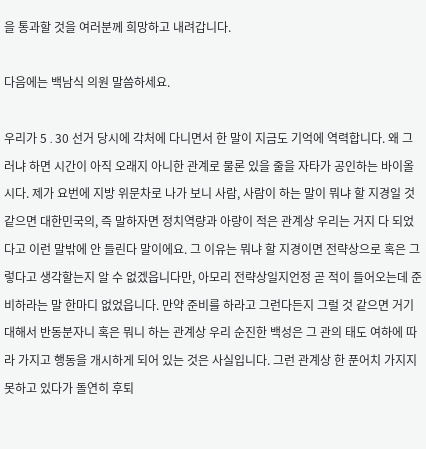을 통과할 것을 여러분께 희망하고 내려갑니다.

다음에는 백남식 의원 말씀하세요.

우리가 5․30 선거 당시에 각처에 다니면서 한 말이 지금도 기억에 역력합니다. 왜 그러냐 하면 시간이 아직 오래지 아니한 관계로 물론 있을 줄을 자타가 공인하는 바이올시다. 제가 요번에 지방 위문차로 나가 보니 사람, 사람이 하는 말이 뭐냐 할 지경일 것 같으면 대한민국의, 즉 말하자면 정치역량과 아량이 적은 관계상 우리는 거지 다 되었다고 이런 말밖에 안 들린다 말이에요. 그 이유는 뭐냐 할 지경이면 전략상으로 혹은 그렇다고 생각할는지 알 수 없겠읍니다만, 아모리 전략상일지언정 곧 적이 들어오는데 준비하라는 말 한마디 없었읍니다. 만약 준비를 하라고 그런다든지 그럴 것 같으면 거기 대해서 반동분자니 혹은 뭐니 하는 관계상 우리 순진한 백성은 그 관의 태도 여하에 따라 가지고 행동을 개시하게 되어 있는 것은 사실입니다. 그런 관계상 한 푼어치 가지지 못하고 있다가 돌연히 후퇴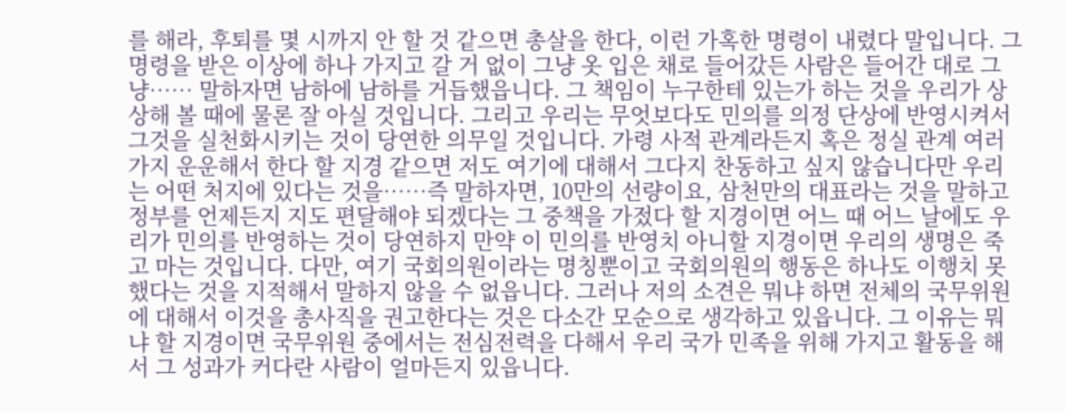를 해라, 후퇴를 몇 시까지 안 할 것 같으면 총살을 한다, 이런 가혹한 명령이 내렸다 말입니다. 그 명령을 받은 이상에 하나 가지고 갈 거 없이 그냥 옷 입은 채로 들어갔든 사람은 들어간 대로 그냥…… 말하자면 남하에 남하를 거듭했읍니다. 그 책임이 누구한테 있는가 하는 것을 우리가 상상해 볼 때에 물론 잘 아실 것입니다. 그리고 우리는 무엇보다도 민의를 의정 단상에 반영시켜서 그것을 실천화시키는 것이 당연한 의무일 것입니다. 가령 사적 관계라든지 혹은 정실 관계 여러 가지 운운해서 한다 할 지경 같으면 저도 여기에 대해서 그다지 찬동하고 싶지 않습니다만 우리는 어떤 처지에 있다는 것을……즉 말하자면, 10만의 선량이요, 삼천만의 대표라는 것을 말하고 정부를 언제든지 지도 편달해야 되겠다는 그 중책을 가젔다 할 지경이면 어느 때 어느 날에도 우리가 민의를 반영하는 것이 당연하지 만약 이 민의를 반영치 아니할 지경이면 우리의 생명은 죽고 마는 것입니다. 다만, 여기 국회의원이라는 명칭뿐이고 국회의원의 행동은 하나도 이행치 못했다는 것을 지적해서 말하지 않을 수 없읍니다. 그러나 저의 소견은 뭐냐 하면 전체의 국무위원에 대해서 이것을 총사직을 권고한다는 것은 다소간 모순으로 생각하고 있읍니다. 그 이유는 뭐냐 할 지경이면 국무위원 중에서는 전심전력을 다해서 우리 국가 민족을 위해 가지고 활동을 해서 그 성과가 커다란 사람이 얼마든지 있읍니다.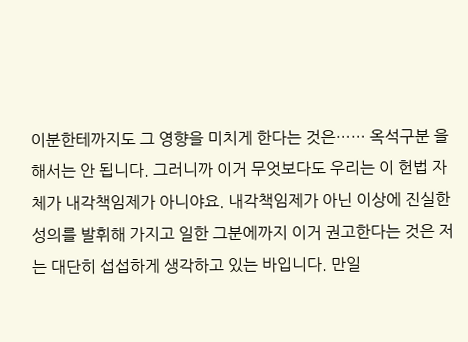이분한테까지도 그 영향을 미치게 한다는 것은…… 옥석구분 을 해서는 안 됩니다. 그러니까 이거 무엇보다도 우리는 이 헌법 자체가 내각책임제가 아니야요. 내각책임제가 아닌 이상에 진실한 성의를 발휘해 가지고 일한 그분에까지 이거 권고한다는 것은 저는 대단히 섭섭하게 생각하고 있는 바입니다. 만일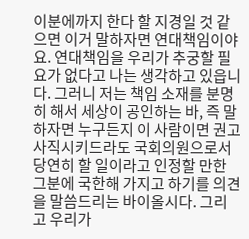이분에까지 한다 할 지경일 것 같으면 이거 말하자면 연대책임이야요. 연대책임을 우리가 추궁할 필요가 없다고 나는 생각하고 있읍니다. 그러니 저는 책임 소재를 분명히 해서 세상이 공인하는 바, 즉 말하자면 누구든지 이 사람이면 권고 사직시키드라도 국회의원으로서 당연히 할 일이라고 인정할 만한 그분에 국한해 가지고 하기를 의견을 말씀드리는 바이올시다. 그리고 우리가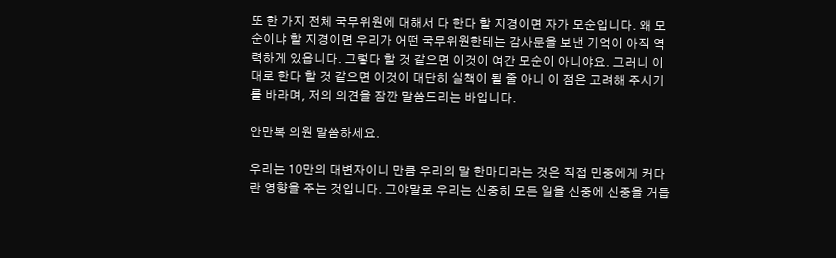또 한 가지 전체 국무위원에 대해서 다 한다 할 지경이면 자가 모순입니다. 왜 모순이냐 할 지경이면 우리가 어떤 국무위원한테는 감사문을 보낸 기억이 아직 역력하게 있읍니다. 그렇다 할 것 같으면 이것이 여간 모순이 아니야요. 그러니 이대로 한다 할 것 같으면 이것이 대단히 실책이 될 줄 아니 이 점은 고려해 주시기를 바라며, 저의 의견을 잠깐 말씀드리는 바입니다.

안만복 의원 말씀하세요.

우리는 10만의 대변자이니 만큼 우리의 말 한마디라는 것은 직접 민중에게 커다란 영향을 주는 것입니다. 그야말로 우리는 신중히 모든 일을 신중에 신중을 거듭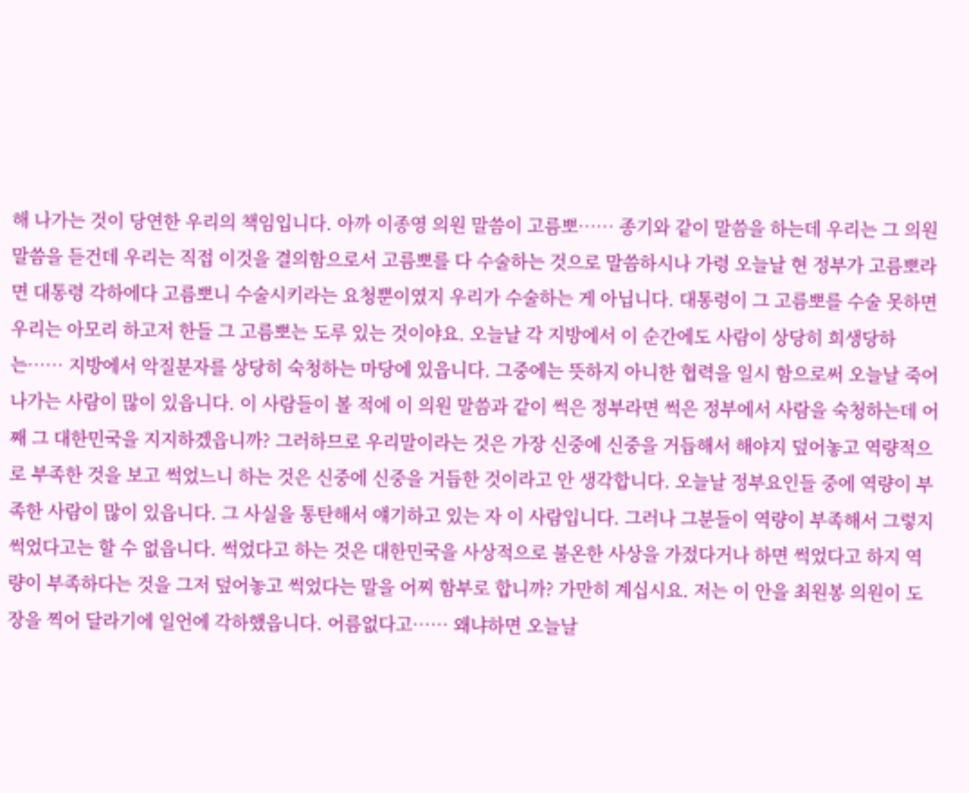해 나가는 것이 당연한 우리의 책임입니다. 아까 이종영 의원 말씀이 고름뽀…… 종기와 같이 말씀을 하는데 우리는 그 의원 말씀을 듣건데 우리는 직접 이것을 결의함으로서 고름뽀를 다 수술하는 것으로 말씀하시나 가령 오늘날 현 정부가 고름뽀라면 대통령 각하에다 고름뽀니 수술시키라는 요청뿐이였지 우리가 수술하는 게 아닙니다. 대통령이 그 고름뽀를 수술 못하면 우리는 아모리 하고저 한들 그 고름뽀는 도루 있는 것이야요. 오늘날 각 지방에서 이 순간에도 사람이 상당히 희생당하는…… 지방에서 악질분자를 상당히 숙청하는 마당에 있읍니다. 그중에는 뜻하지 아니한 협력을 일시 함으로써 오늘날 죽어 나가는 사람이 많이 있읍니다. 이 사람들이 볼 적에 이 의원 말씀과 같이 썩은 정부라면 썩은 정부에서 사람을 숙청하는데 어째 그 대한민국을 지지하겠읍니까? 그러하므로 우리말이라는 것은 가장 신중에 신중을 거듭해서 해야지 덮어놓고 역량적으로 부족한 것을 보고 썩었느니 하는 것은 신중에 신중을 거듭한 것이라고 안 생각합니다. 오늘날 정부요인들 중에 역량이 부족한 사람이 많이 있읍니다. 그 사실을 통탄해서 얘기하고 있는 자 이 사람입니다. 그러나 그분들이 역량이 부족해서 그렇지 썩었다고는 할 수 없읍니다. 썩었다고 하는 것은 대한민국을 사상적으로 불온한 사상을 가젔다거나 하면 썩었다고 하지 역량이 부족하다는 것을 그저 덮어놓고 썩었다는 말을 어찌 함부로 합니까? 가만히 계십시요. 저는 이 안을 최원봉 의원이 도장을 찍어 달라기에 일언에 각하했읍니다. 어름없다고…… 왜냐하면 오늘날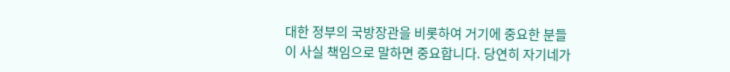대한 정부의 국방장관을 비롯하여 거기에 중요한 분들이 사실 책임으로 말하면 중요합니다. 당연히 자기네가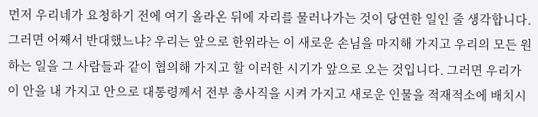먼저 우리네가 요청하기 전에 여기 올라온 뒤에 자리를 물러나가는 것이 당연한 일인 줄 생각합니다. 그러면 어째서 반대했느냐? 우리는 앞으로 한위라는 이 새로운 손님을 마지해 가지고 우리의 모든 원하는 일을 그 사람들과 같이 협의해 가지고 할 이러한 시기가 앞으로 오는 것입니다. 그러면 우리가 이 안을 내 가지고 안으로 대통령께서 전부 총사직을 시켜 가지고 새로운 인물을 적재적소에 배치시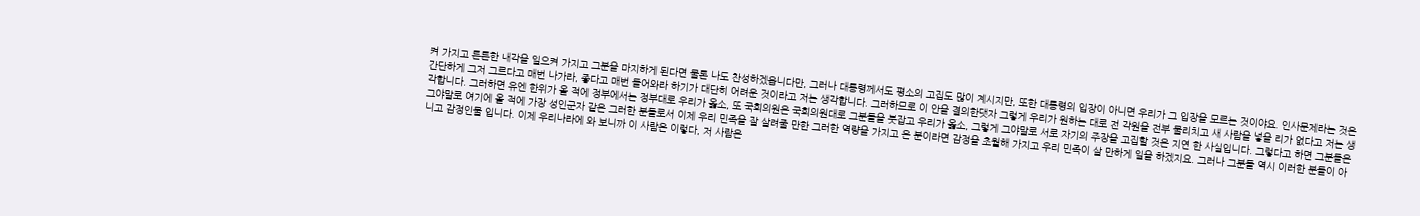켜 가지고 튼튼한 내각을 일으켜 가지고 그분을 마지하게 된다면 물론 나도 찬성하겠읍니다만, 그러나 대통령께서도 평소의 고집도 많이 계시지만, 또한 대통령의 입장이 아니면 우리가 그 입장을 모르는 것이야요. 인사문제라는 것은 간단하게 그저 그르다고 매번 나가라, 좋다고 매번 들어와라 하기가 대단히 어려운 것이라고 저는 생각합니다. 그러하므로 이 안을 결의한댓자 그렇게 우리가 원하는 대로 전 각원을 전부 물리치고 새 사람을 넣을 리가 없다고 저는 생각합니다. 그러하면 유엔 한위가 올 적에 정부에서는 정부대로 우리가 옳소, 또 국회의원은 국회의원대로 그분들을 붓잡고 우리가 옳소, 그렇게 그야말로 서로 자기의 주장을 고집할 것은 지연 한 사실입니다. 그렇다고 하면 그분들은 그야말로 여기에 올 적에 가장 성인군자 같은 그러한 분들로서 이제 우리 민족을 잘 살려줄 만한 그러한 역량을 가지고 온 분이라면 감정을 초월해 가지고 우리 민족이 살 만하게 일을 하겠지요. 그러나 그분들 역시 이러한 분들이 아니고 감정인물 입니다. 이제 우리나라에 와 보니까 이 사람은 이렇다, 저 사람은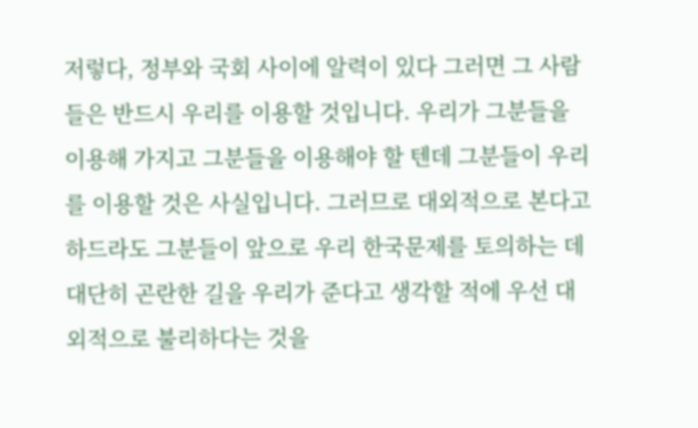저렇다, 정부와 국회 사이에 알력이 있다 그러면 그 사람들은 반드시 우리를 이용할 것입니다. 우리가 그분들을 이용해 가지고 그분들을 이용해야 할 텐데 그분들이 우리를 이용할 것은 사실입니다. 그러므로 대외적으로 본다고 하드라도 그분들이 앞으로 우리 한국문제를 토의하는 데 대단히 곤란한 길을 우리가 준다고 생각할 적에 우선 대외적으로 불리하다는 것을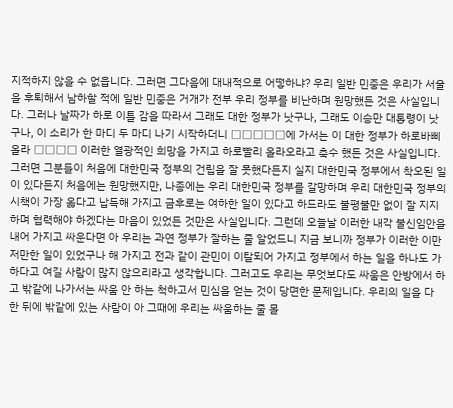지적하지 않을 수 없읍니다. 그러면 그다음에 대내적으로 어떻하냐? 우리 일반 민중은 우리가 서울을 후퇴해서 남하할 적에 일반 민중은 거개가 전부 우리 정부를 비난하며 원망했든 것은 사실입니다. 그러나 날짜가 하로 이틀 감을 따라서 그래도 대한 정부가 낫구나, 그래도 이승만 대통령이 낫구나, 이 소리가 한 마디 두 마디 나기 시작하더니 □□□□□에 가서는 이 대한 정부가 하로바삐 올라 □□□□ 이러한 열광적인 희망을 가지고 하로빨리 올라오라고 축수 했든 것은 사실입니다. 그러면 그분들이 처음에 대한민국 정부의 건립을 잘 못했다든지 실지 대한민국 정부에서 착오된 일이 있다든지 처음에는 원망했지만, 나종에는 우리 대한민국 정부를 갈망하며 우리 대한민국 정부의 시책이 가장 옳다고 납득해 가지고 금후로는 여하한 일이 있다고 하드라도 불평불만 없이 잘 지지하며 협력해야 하겠다는 마음이 있었든 것만은 사실입니다. 그런데 오늘날 이러한 내각 불신임안을 내어 가지고 싸운다면 아 우리는 과연 정부가 잘하는 줄 알었드니 지금 보니까 정부가 이러한 이만저만한 일이 있었구나 해 가지고 전과 같이 관민이 이탈되어 가지고 정부에서 하는 일을 하나도 가하다고 여길 사람이 많지 않으리라고 생각합니다. 그러고도 우리는 무엇보다도 싸움은 안방에서 하고 밖같에 나가서는 싸움 안 하는 척하고서 민심을 얻는 것이 당면한 문제입니다. 우리의 일을 다 한 뒤에 밖같에 있는 사람이 아 그때에 우리는 싸움하는 줄 몰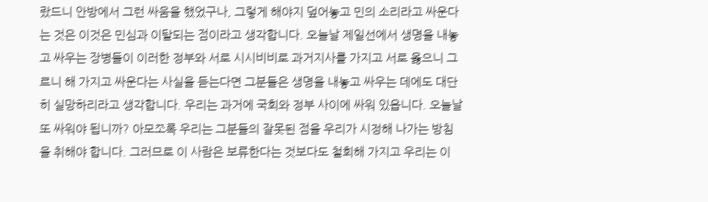랐드니 안방에서 그런 싸움을 했었구나, 그렇게 해야지 덮어놓고 민의 소리라고 싸운다는 것은 이것은 민심과 이탈되는 점이라고 생각합니다. 오늘날 제일선에서 생명을 내놓고 싸우는 장병들이 이러한 정부와 서로 시시비비로 과거지사를 가지고 서로 옳으니 그르니 해 가지고 싸운다는 사실을 듣는다면 그분들은 생명을 내놓고 싸우는 데에도 대단히 실망하리라고 생각합니다. 우리는 과거에 국회와 정부 사이에 싸워 있읍니다. 오늘날 또 싸워야 됩니까? 아모쪼록 우리는 그분들의 잘못된 점을 우리가 시정해 나가는 방침을 취해야 합니다. 그러므로 이 사람은 보류한다는 것보다도 철회해 가지고 우리는 이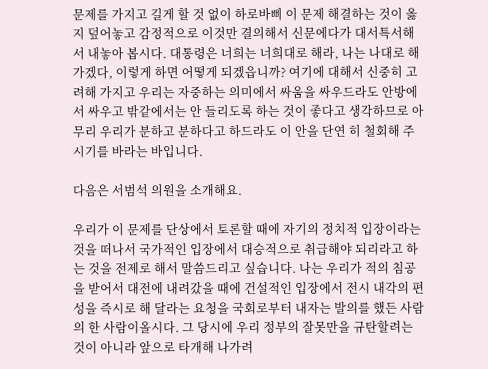문제를 가지고 길게 할 것 없이 하로바삐 이 문제 해결하는 것이 옳지 덮어놓고 감정적으로 이것만 결의해서 신문에다가 대서특서해서 내놓아 봅시다. 대통령은 너희는 너희대로 해라, 나는 나대로 해 가겠다, 이렇게 하면 어떻게 되겠읍니까? 여기에 대해서 신중히 고려해 가지고 우리는 자중하는 의미에서 싸움을 싸우드라도 안방에서 싸우고 밖같에서는 안 들리도록 하는 것이 좋다고 생각하므로 아무리 우리가 분하고 분하다고 하드라도 이 안을 단연 히 철회해 주시기를 바라는 바입니다.

다음은 서범석 의원을 소개해요.

우리가 이 문제를 단상에서 토론할 때에 자기의 정치적 입장이라는 것을 떠나서 국가적인 입장에서 대승적으로 취급해야 되리라고 하는 것을 전제로 해서 말씀드리고 싶습니다. 나는 우리가 적의 침공을 받어서 대전에 내려갔을 때에 건설적인 입장에서 전시 내각의 편성을 즉시로 해 달라는 요청을 국회로부터 내자는 발의를 했든 사람의 한 사람이올시다. 그 당시에 우리 정부의 잘못만을 규탄할려는 것이 아니라 앞으로 타개해 나가려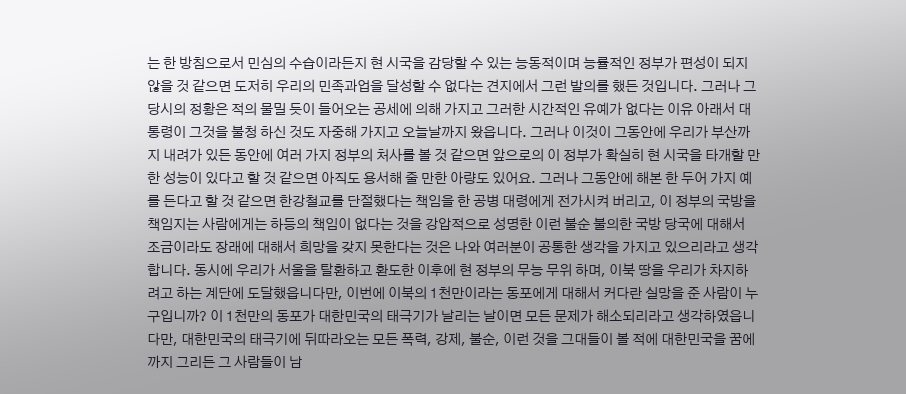는 한 방침으로서 민심의 수습이라든지 현 시국을 감당할 수 있는 능동적이며 능률적인 정부가 편성이 되지 않을 것 같으면 도저히 우리의 민족과업을 달성할 수 없다는 견지에서 그런 발의를 했든 것입니다. 그러나 그 당시의 정황은 적의 물밀 듯이 들어오는 공세에 의해 가지고 그러한 시간적인 유예가 없다는 이유 아래서 대통령이 그것을 불청 하신 것도 자중해 가지고 오늘날까지 왔읍니다. 그러나 이것이 그동안에 우리가 부산까지 내려가 있든 동안에 여러 가지 정부의 처사를 볼 것 같으면 앞으로의 이 정부가 확실히 현 시국을 타개할 만한 성능이 있다고 할 것 같으면 아직도 용서해 줄 만한 아량도 있어요. 그러나 그동안에 해본 한 두어 가지 예를 든다고 할 것 같으면 한강철교를 단절했다는 책임을 한 공병 대령에게 전가시켜 버리고, 이 정부의 국방을 책임지는 사람에게는 하등의 책임이 없다는 것을 강압적으로 성명한 이런 불순 불의한 국방 당국에 대해서 조금이라도 장래에 대해서 희망을 갖지 못한다는 것은 나와 여러분이 공통한 생각을 가지고 있으리라고 생각합니다. 동시에 우리가 서울을 탈환하고 환도한 이후에 현 정부의 무능 무위 하며, 이북 땅을 우리가 차지하려고 하는 계단에 도달했읍니다만, 이번에 이북의 1천만이라는 동포에게 대해서 커다란 실망을 준 사람이 누구입니까? 이 1천만의 동포가 대한민국의 태극기가 날리는 날이면 모든 문제가 해소되리라고 생각하였읍니다만, 대한민국의 태극기에 뒤따라오는 모든 폭력, 강제, 불순, 이런 것을 그대들이 볼 적에 대한민국을 꿈에까지 그리든 그 사람들이 남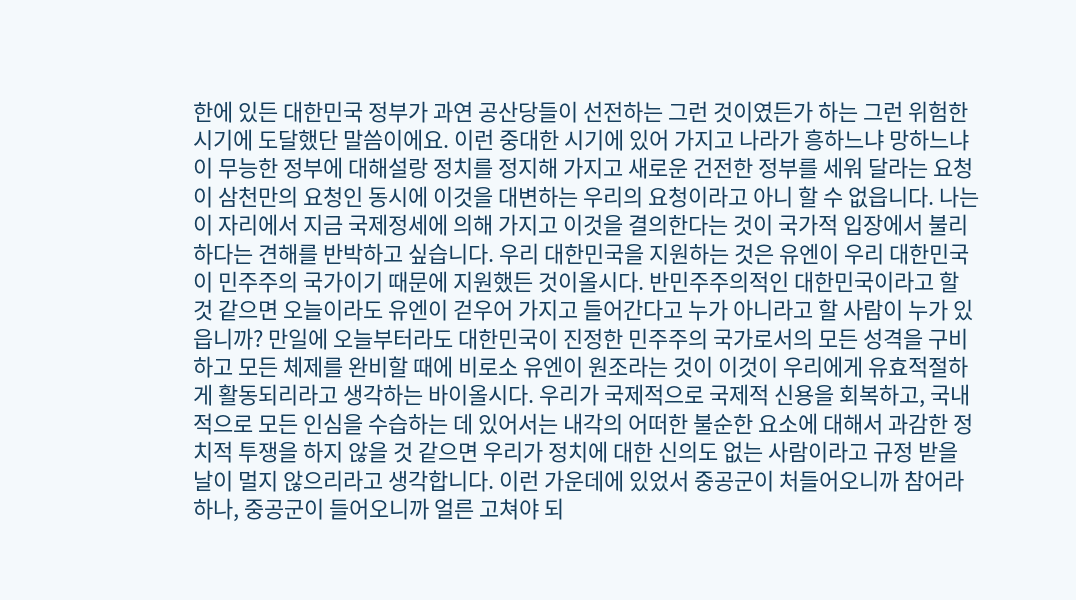한에 있든 대한민국 정부가 과연 공산당들이 선전하는 그런 것이였든가 하는 그런 위험한 시기에 도달했단 말씀이에요. 이런 중대한 시기에 있어 가지고 나라가 흥하느냐 망하느냐 이 무능한 정부에 대해설랑 정치를 정지해 가지고 새로운 건전한 정부를 세워 달라는 요청이 삼천만의 요청인 동시에 이것을 대변하는 우리의 요청이라고 아니 할 수 없읍니다. 나는 이 자리에서 지금 국제정세에 의해 가지고 이것을 결의한다는 것이 국가적 입장에서 불리하다는 견해를 반박하고 싶습니다. 우리 대한민국을 지원하는 것은 유엔이 우리 대한민국이 민주주의 국가이기 때문에 지원했든 것이올시다. 반민주주의적인 대한민국이라고 할 것 같으면 오늘이라도 유엔이 걷우어 가지고 들어간다고 누가 아니라고 할 사람이 누가 있읍니까? 만일에 오늘부터라도 대한민국이 진정한 민주주의 국가로서의 모든 성격을 구비하고 모든 체제를 완비할 때에 비로소 유엔이 원조라는 것이 이것이 우리에게 유효적절하게 활동되리라고 생각하는 바이올시다. 우리가 국제적으로 국제적 신용을 회복하고, 국내적으로 모든 인심을 수습하는 데 있어서는 내각의 어떠한 불순한 요소에 대해서 과감한 정치적 투쟁을 하지 않을 것 같으면 우리가 정치에 대한 신의도 없는 사람이라고 규정 받을 날이 멀지 않으리라고 생각합니다. 이런 가운데에 있었서 중공군이 처들어오니까 참어라 하나, 중공군이 들어오니까 얼른 고쳐야 되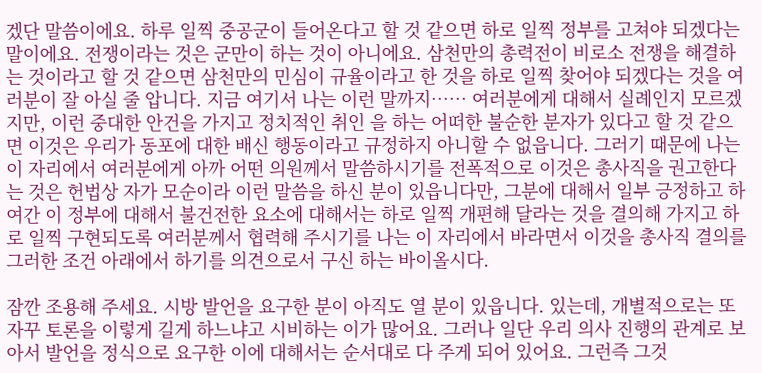겠단 말씀이에요. 하루 일찍 중공군이 들어온다고 할 것 같으면 하로 일찍 정부를 고쳐야 되겠다는 말이에요. 전쟁이라는 것은 군만이 하는 것이 아니에요. 삼천만의 총력전이 비로소 전쟁을 해결하는 것이라고 할 것 같으면 삼천만의 민심이 규율이라고 한 것을 하로 일찍 찾어야 되겠다는 것을 여러분이 잘 아실 줄 압니다. 지금 여기서 나는 이런 말까지…… 여러분에게 대해서 실례인지 모르겠지만, 이런 중대한 안건을 가지고 정치적인 취인 을 하는 어떠한 불순한 분자가 있다고 할 것 같으면 이것은 우리가 동포에 대한 배신 행동이라고 규정하지 아니할 수 없읍니다. 그러기 때문에 나는 이 자리에서 여러분에게 아까 어떤 의원께서 말씀하시기를 전폭적으로 이것은 총사직을 권고한다는 것은 헌법상 자가 모순이라 이런 말씀을 하신 분이 있읍니다만, 그분에 대해서 일부 긍정하고 하여간 이 정부에 대해서 불건전한 요소에 대해서는 하로 일찍 개편해 달라는 것을 결의해 가지고 하로 일찍 구현되도록 여러분께서 협력해 주시기를 나는 이 자리에서 바라면서 이것을 총사직 결의를 그러한 조건 아래에서 하기를 의견으로서 구신 하는 바이올시다.

잠깐 조용해 주세요. 시방 발언을 요구한 분이 아직도 열 분이 있읍니다. 있는데, 개별적으로는 또 자꾸 토론을 이렇게 길게 하느냐고 시비하는 이가 많어요. 그러나 일단 우리 의사 진행의 관계로 보아서 발언을 정식으로 요구한 이에 대해서는 순서대로 다 주게 되어 있어요. 그런즉 그것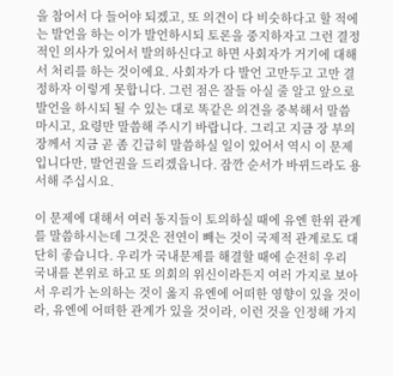을 참어서 다 들어야 되겠고, 또 의견이 다 비슷하다고 할 적에는 발언을 하는 이가 발언하시되 토론을 중지하자고 그런 결정적인 의사가 있어서 발의하신다고 하면 사회자가 거기에 대해서 처리를 하는 것이에요. 사회자가 다 발언 고만두고 고만 결정하자 이렇게 못합니다. 그런 점은 잘들 아실 줄 알고 앞으로 발언을 하시되 될 수 있는 대로 똑같은 의견을 중복해서 말씀 마시고, 요령만 말씀해 주시기 바랍니다. 그리고 지금 장 부의장께서 지금 곧 좀 긴급히 말씀하실 일이 있어서 역시 이 문제입니다만, 발언권을 드리겠읍니다. 잠깐 순서가 바뀌드라도 용서해 주십시요.

이 문제에 대해서 여러 동지들이 토의하실 때에 유엔 한위 관계를 말씀하시는데 그것은 전연이 빼는 것이 국제적 관계로도 대단히 좋습니다. 우리가 국내문제를 해결할 때에 순전히 우리 국내를 본위로 하고 또 의회의 위신이라든지 여러 가지로 보아서 우리가 논의하는 것이 옳지 유엔에 어떠한 영향이 있을 것이라, 유엔에 어떠한 관계가 있을 것이라, 이런 것을 인정해 가지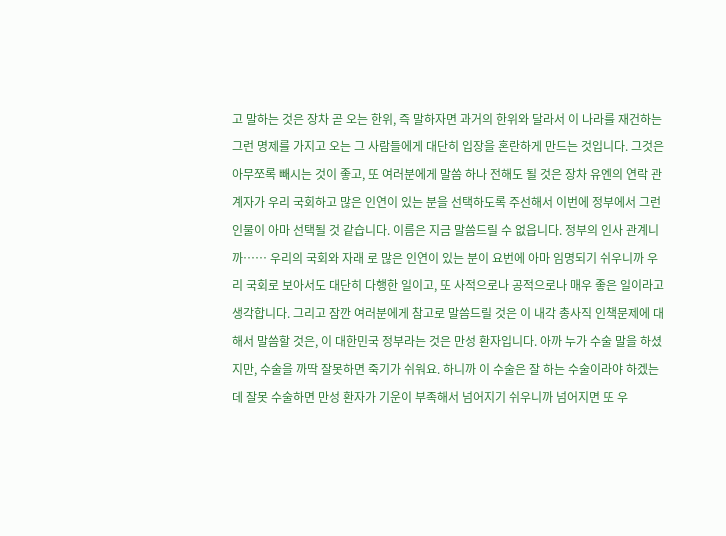고 말하는 것은 장차 곧 오는 한위, 즉 말하자면 과거의 한위와 달라서 이 나라를 재건하는 그런 명제를 가지고 오는 그 사람들에게 대단히 입장을 혼란하게 만드는 것입니다. 그것은 아무쪼록 빼시는 것이 좋고, 또 여러분에게 말씀 하나 전해도 될 것은 장차 유엔의 연락 관계자가 우리 국회하고 많은 인연이 있는 분을 선택하도록 주선해서 이번에 정부에서 그런 인물이 아마 선택될 것 같습니다. 이름은 지금 말씀드릴 수 없읍니다. 정부의 인사 관계니까…… 우리의 국회와 자래 로 많은 인연이 있는 분이 요번에 아마 임명되기 쉬우니까 우리 국회로 보아서도 대단히 다행한 일이고, 또 사적으로나 공적으로나 매우 좋은 일이라고 생각합니다. 그리고 잠깐 여러분에게 참고로 말씀드릴 것은 이 내각 총사직 인책문제에 대해서 말씀할 것은, 이 대한민국 정부라는 것은 만성 환자입니다. 아까 누가 수술 말을 하셨지만, 수술을 까딱 잘못하면 죽기가 쉬워요. 하니까 이 수술은 잘 하는 수술이라야 하겠는데 잘못 수술하면 만성 환자가 기운이 부족해서 넘어지기 쉬우니까 넘어지면 또 우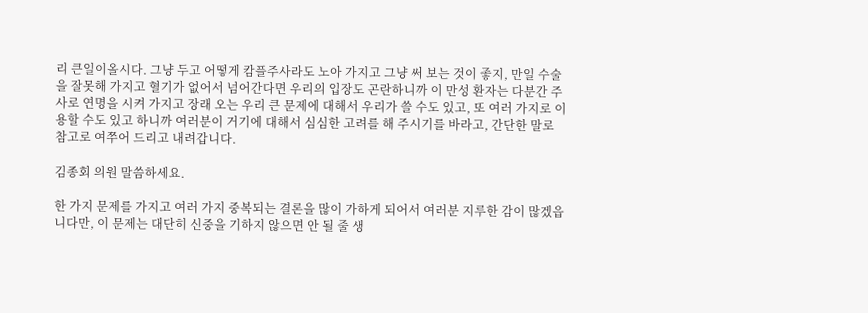리 큰일이올시다. 그냥 두고 어떻게 캄플주사라도 노아 가지고 그냥 써 보는 것이 좋지, 만일 수술을 잘못해 가지고 혈기가 없어서 넘어간다면 우리의 입장도 곤란하니까 이 만성 환자는 다분간 주사로 연명을 시켜 가지고 장래 오는 우리 큰 문제에 대해서 우리가 쓸 수도 있고, 또 여러 가지로 이용할 수도 있고 하니까 여러분이 거기에 대해서 심심한 고려를 해 주시기를 바라고, 간단한 말로 참고로 여쭈어 드리고 내려갑니다.

김종회 의원 말씀하세요.

한 가지 문제를 가지고 여러 가지 중복되는 결론을 많이 가하게 되어서 여러분 지루한 감이 많겠읍니다만, 이 문제는 대단히 신중을 기하지 않으면 안 될 줄 생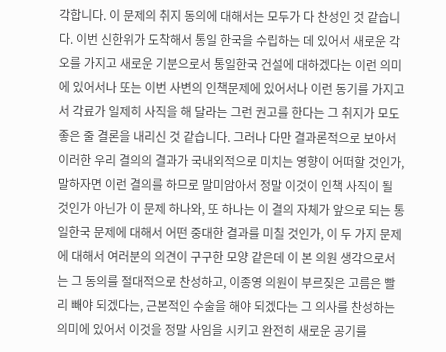각합니다. 이 문제의 취지 동의에 대해서는 모두가 다 찬성인 것 같습니다. 이번 신한위가 도착해서 통일 한국을 수립하는 데 있어서 새로운 각오를 가지고 새로운 기분으로서 통일한국 건설에 대하겠다는 이런 의미에 있어서나 또는 이번 사변의 인책문제에 있어서나 이런 동기를 가지고서 각료가 일제히 사직을 해 달라는 그런 권고를 한다는 그 취지가 모도 좋은 줄 결론을 내리신 것 같습니다. 그러나 다만 결과론적으로 보아서 이러한 우리 결의의 결과가 국내외적으로 미치는 영향이 어떠할 것인가, 말하자면 이런 결의를 하므로 말미암아서 정말 이것이 인책 사직이 될 것인가 아닌가 이 문제 하나와, 또 하나는 이 결의 자체가 앞으로 되는 통일한국 문제에 대해서 어떤 중대한 결과를 미칠 것인가, 이 두 가지 문제에 대해서 여러분의 의견이 구구한 모양 같은데 이 본 의원 생각으로서는 그 동의를 절대적으로 찬성하고, 이종영 의원이 부르짖은 고름은 빨리 빼야 되겠다는, 근본적인 수술을 해야 되겠다는 그 의사를 찬성하는 의미에 있어서 이것을 정말 사임을 시키고 완전히 새로운 공기를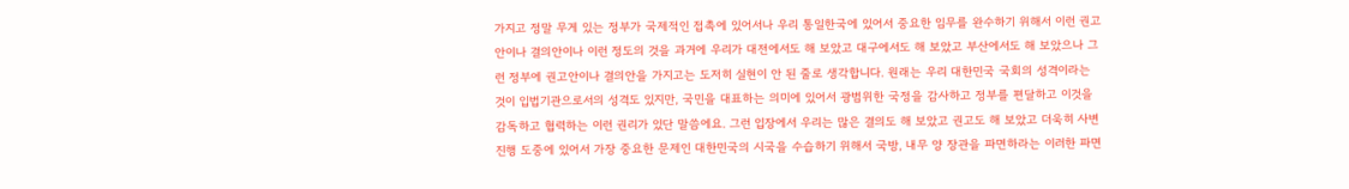가지고 정말 무게 있는 정부가 국제적인 접촉에 있어서나 우리 통일한국에 있어서 중요한 임무를 완수하기 위해서 이런 권고안이나 결의안이나 이런 정도의 것을 과거에 우리가 대전에서도 해 보았고 대구에서도 해 보았고 부산에서도 해 보았으나 그런 정부에 권고안이나 결의안을 가지고는 도저히 실현이 안 된 줄로 생각합니다. 원래는 우리 대한민국 국회의 성격이라는 것이 입법기관으로서의 성격도 있지만, 국민을 대표하는 의미에 있어서 광범위한 국정을 감사하고 정부를 편달하고 이것을 감독하고 협력하는 이런 권리가 있단 말씀에요. 그런 입장에서 우리는 많은 결의도 해 보았고 권고도 해 보았고 더욱히 사변 진행 도중에 있어서 가장 중요한 문제인 대한민국의 시국을 수습하기 위해서 국방, 내무 양 장관을 파면하라는 이러한 파면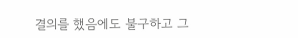결의를 했음에도 불구하고 그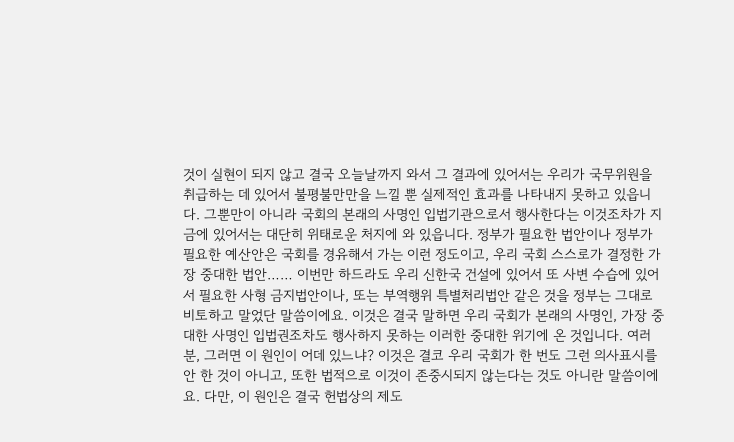것이 실현이 되지 않고 결국 오늘날까지 와서 그 결과에 있어서는 우리가 국무위원을 취급하는 데 있어서 불평불만만을 느낄 뿐 실제적인 효과를 나타내지 못하고 있읍니다. 그뿐만이 아니라 국회의 본래의 사명인 입법기관으로서 행사한다는 이것조차가 지금에 있어서는 대단히 위태로운 처지에 와 있읍니다. 정부가 필요한 법안이나 정부가 필요한 예산안은 국회를 경유해서 가는 이런 정도이고, 우리 국회 스스로가 결정한 가장 중대한 법안…… 이번만 하드라도 우리 신한국 건설에 있어서 또 사변 수습에 있어서 필요한 사형 금지법안이나, 또는 부역행위 특별처리법안 같은 것을 정부는 그대로 비토하고 말었단 말씀이에요. 이것은 결국 말하면 우리 국회가 본래의 사명인, 가장 중대한 사명인 입법권조차도 행사하지 못하는 이러한 중대한 위기에 온 것입니다. 여러분, 그러면 이 원인이 어데 있느냐? 이것은 결코 우리 국회가 한 번도 그런 의사표시를 안 한 것이 아니고, 또한 법적으로 이것이 존중시되지 않는다는 것도 아니란 말씀이에요. 다만, 이 원인은 결국 헌법상의 제도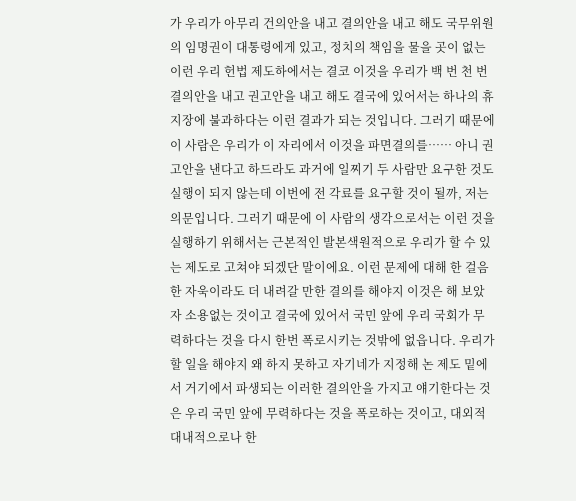가 우리가 아무리 건의안을 내고 결의안을 내고 해도 국무위원의 임명권이 대통령에게 있고, 정치의 책임을 물을 곳이 없는 이런 우리 헌법 제도하에서는 결코 이것을 우리가 백 번 천 번 결의안을 내고 권고안을 내고 해도 결국에 있어서는 하나의 휴지장에 불과하다는 이런 결과가 되는 것입니다. 그러기 때문에 이 사람은 우리가 이 자리에서 이것을 파면결의를…… 아니 권고안을 낸다고 하드라도 과거에 일찌기 두 사람만 요구한 것도 실행이 되지 않는데 이번에 전 각료를 요구할 것이 될까, 저는 의문입니다. 그러기 때문에 이 사람의 생각으로서는 이런 것을 실행하기 위해서는 근본적인 발본색원적으로 우리가 할 수 있는 제도로 고쳐야 되겠단 말이에요. 이런 문제에 대해 한 걸음 한 자욱이라도 더 내려갈 만한 결의를 해야지 이것은 해 보았자 소용없는 것이고 결국에 있어서 국민 앞에 우리 국회가 무력하다는 것을 다시 한번 폭로시키는 것밖에 없읍니다. 우리가 할 일을 해야지 왜 하지 못하고 자기네가 지정해 논 제도 밑에서 거기에서 파생되는 이러한 결의안을 가지고 얘기한다는 것은 우리 국민 앞에 무력하다는 것을 폭로하는 것이고, 대외적 대내적으로나 한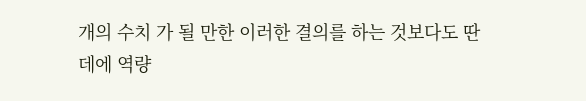개의 수치 가 될 만한 이러한 결의를 하는 것보다도 딴 데에 역량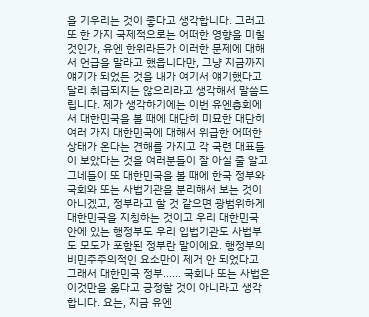을 기우리는 것이 좋다고 생각합니다. 그러고 또 한 가지 국제적으로는 어떠한 영향을 미칠 것인가, 유엔 한위라든가 이러한 문제에 대해서 언급을 말라고 했읍니다만, 그냥 지금까지 얘기가 되었든 것을 내가 여기서 얘기했다고 달리 취급되지는 않으리라고 생각해서 말씀드립니다. 제가 생각하기에는 이번 유엔총회에서 대한민국을 볼 때에 대단히 미묘한 대단히 여러 가지 대한민국에 대해서 위급한 어떠한 상태가 온다는 견해를 가지고 각 국련 대표들이 보았다는 것을 여러분들이 잘 아실 줄 알고 그네들이 또 대한민국을 볼 때에 한국 정부와 국회와 또는 사법기관을 분리해서 보는 것이 아니겠고, 정부라고 할 것 같으면 광범위하게 대한민국을 지칭하는 것이고 우리 대한민국 안에 있는 행정부도 우리 입법기관도 사법부도 모도가 포함된 정부란 말이에요. 행정부의 비민주주의적인 요소만이 제거 안 되었다고 그래서 대한민국 정부…… 국회나 또는 사법은 이것만을 옳다고 긍정할 것이 아니라고 생각합니다. 요는, 지금 유엔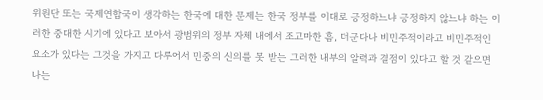위원단 또는 국제연합국이 생각하는 한국에 대한 문제는 한국 정부를 이대로 긍정하느냐 긍정하지 않느냐 하는 이러한 중대한 시기에 있다고 보아서 광범위의 정부 자체 내에서 조고마한 흠, 더군다나 비민주적이라고 비민주적인 요소가 있다는 그것을 가지고 다루어서 민중의 신의를 못 받는 그러한 내부의 알력과 결점이 있다고 할 것 같으면 나는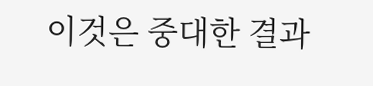이것은 중대한 결과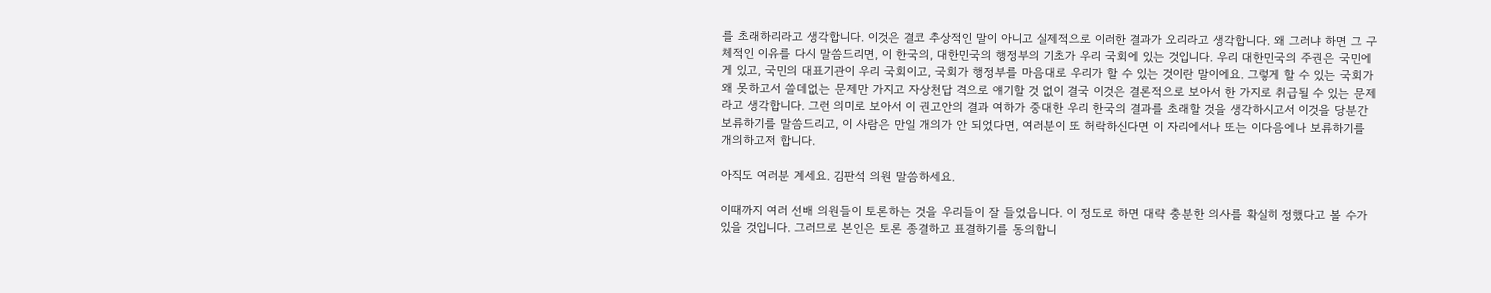를 초래하리라고 생각합니다. 이것은 결코 추상적인 말이 아니고 실제적으로 이러한 결과가 오리라고 생각합니다. 왜 그러냐 하면 그 구체적인 이유를 다시 말씀드리면, 이 한국의, 대한민국의 행정부의 기초가 우리 국회에 있는 것입니다. 우리 대한민국의 주권은 국민에게 있고, 국민의 대표기관이 우리 국회이고, 국회가 행정부를 마음대로 우리가 할 수 있는 것이란 말이에요. 그렇게 할 수 있는 국회가 왜 못하고서 쓸데없는 문제만 가지고 자상천답 격으로 얘기할 것 없이 결국 이것은 결론적으로 보아서 한 가지로 취급될 수 있는 문제라고 생각합니다. 그런 의미로 보아서 이 권고안의 결과 여하가 중대한 우리 한국의 결과를 초래할 것을 생각하시고서 이것을 당분간 보류하기를 말씀드리고, 이 사람은 만일 개의가 안 되었다면, 여러분이 또 허락하신다면 이 자리에서나 또는 이다음에나 보류하기를 개의하고저 합니다.

아직도 여러분 계세요. 김판석 의원 말씀하세요.

이때까지 여러 선배 의원들이 토론하는 것을 우리들이 잘 들었읍니다. 이 정도로 하면 대략 충분한 의사를 확실히 정했다고 볼 수가 있을 것입니다. 그러므로 본인은 토론 종결하고 표결하기를 동의합니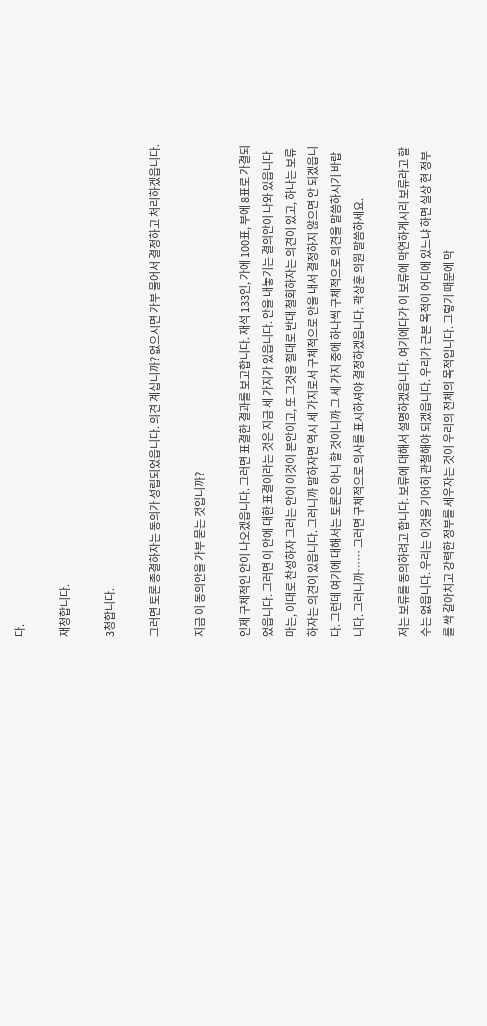다.

재청합니다.

3청합니다.

그러면 토론 종결하자는 동의가 성립되었읍니다. 의견 계십니까? 없으시면 가부 물어서 결정하고 처리하겠읍니다.

지금 이 동의안을 가부 묻는 것입니까?

인제 구체적인 안이 나오겠읍니다. 그러면 표결한 결과를 보고합니다. 재석 133인, 가에 100표, 부에 8표로 가결되었읍니다. 그러면 이 안에 대한 표결이라는 것은 지금 세 가지가 있읍니다. 안을 내놓기는 결의안이 나와 있읍니다마는, 이대로 찬성하자 그러는 안이 이것이 본안이고, 또 그것을 절대로 반대 철회하자는 의견이 있고, 하나는 보류하자는 의견이 있읍니다. 그러니까 말하자면 역시 세 가지로서 구체적으로 안을 내서 결정하지 않으면 안 되겠읍니다. 그런데 여기에 대해서는 토론은 아니 할 것이니까 그 세 가지 중에 하나씩 구체적으로 의견을 말씀하시기 바랍니다. 그러니까…… 그러면 구체적으로 의사를 표시하셔야 결정하겠읍니다. 곽상훈 의원 말씀하세요.

저는 보류를 동의하려고 합니다. 보류에 대해서 설명하겠읍니다. 여기에다가 이 보류에 막연하게시리 보류라고 할 수는 없읍니다. 우리는 이것을 기어히 관철해야 되겠읍니다. 우리가 근본 목적이 어디에 있느냐 하면 실상 현 정부를 싹 갈아치고 강력한 정부를 세우자는 것이 우리의 전체의 목적입니다. 그렇기 때문에 막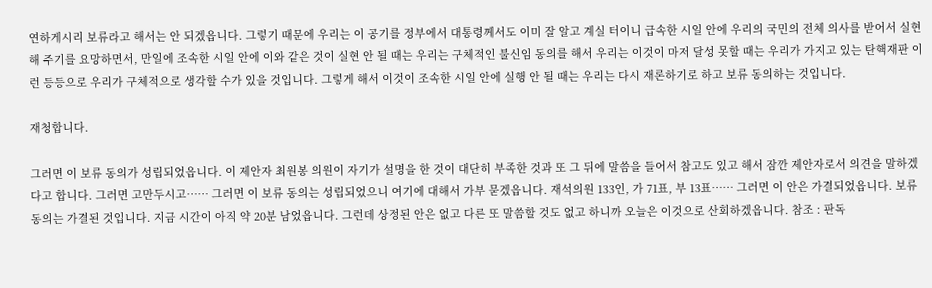연하게시리 보류라고 해서는 안 되겠읍니다. 그렇기 때문에 우리는 이 공기를 정부에서 대통령께서도 이미 잘 알고 계실 터이니 급속한 시일 안에 우리의 국민의 전체 의사를 받어서 실현해 주기를 요망하면서, 만일에 조속한 시일 안에 이와 같은 것이 실현 안 될 때는 우리는 구체적인 불신임 동의를 해서 우리는 이것이 마저 달성 못할 때는 우리가 가지고 있는 탄핵재판 이런 등등으로 우리가 구체적으로 생각할 수가 있을 것입니다. 그렇게 해서 이것이 조속한 시일 안에 실행 안 될 때는 우리는 다시 재론하기로 하고 보류 동의하는 것입니다.

재청합니다.

그러면 이 보류 동의가 성립되었읍니다. 이 제안자 최원봉 의원이 자기가 설명을 한 것이 대단히 부족한 것과 또 그 뒤에 말씀을 들어서 참고도 있고 해서 잠깐 제안자로서 의견을 말하겠다고 합니다. 그러면 고만두시고…… 그러면 이 보류 동의는 성립되었으니 여기에 대해서 가부 묻겠읍니다. 재석의원 133인, 가 71표, 부 13표…… 그러면 이 안은 가결되었읍니다. 보류동의는 가결된 것입니다. 지금 시간이 아직 약 20분 남었읍니다. 그런데 상정된 안은 없고 다른 또 말씀할 것도 없고 하니까 오늘은 이것으로 산회하겠읍니다. 참조 : 판독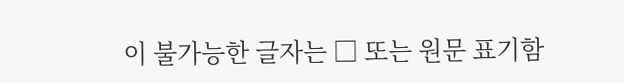이 불가능한 글자는 □ 또는 원문 표기함